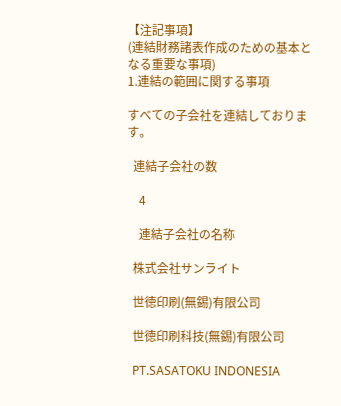【注記事項】
(連結財務諸表作成のための基本となる重要な事項)
1.連結の範囲に関する事項

すべての子会社を連結しております。

  連結子会社の数

    4

    連結子会社の名称

  株式会社サンライト

  世徳印刷(無錫)有限公司

  世徳印刷科技(無錫)有限公司

  PT.SASATOKU INDONESIA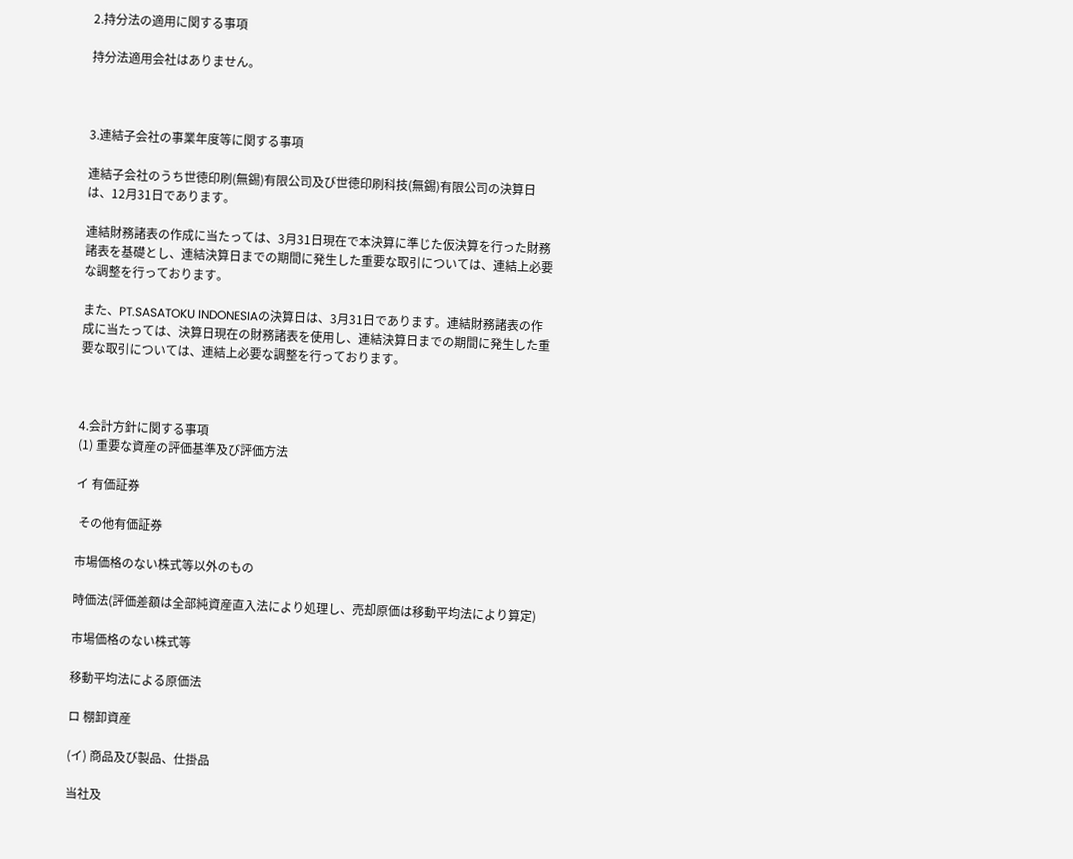2.持分法の適用に関する事項

持分法適用会社はありません。



3.連結子会社の事業年度等に関する事項

連結子会社のうち世徳印刷(無錫)有限公司及び世徳印刷科技(無錫)有限公司の決算日は、12月31日であります。

連結財務諸表の作成に当たっては、3月31日現在で本決算に準じた仮決算を行った財務諸表を基礎とし、連結決算日までの期間に発生した重要な取引については、連結上必要な調整を行っております。

また、PT.SASATOKU INDONESIAの決算日は、3月31日であります。連結財務諸表の作成に当たっては、決算日現在の財務諸表を使用し、連結決算日までの期間に発生した重要な取引については、連結上必要な調整を行っております。



4.会計方針に関する事項
(1) 重要な資産の評価基準及び評価方法

イ 有価証券

 その他有価証券

市場価格のない株式等以外のもの

時価法(評価差額は全部純資産直入法により処理し、売却原価は移動平均法により算定)

市場価格のない株式等

移動平均法による原価法

ロ 棚卸資産

(イ) 商品及び製品、仕掛品

当社及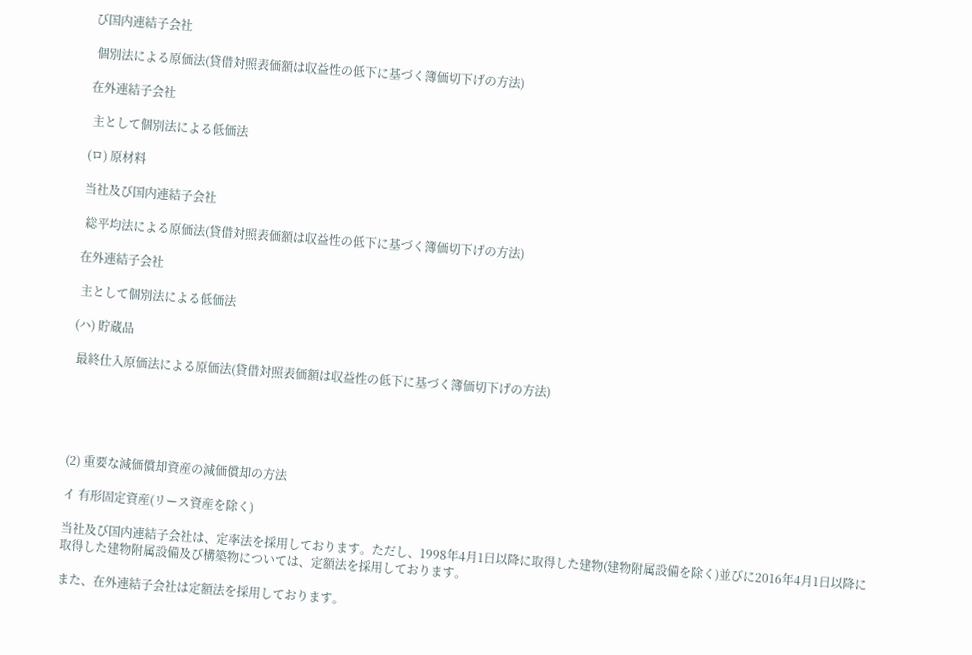び国内連結子会社

 個別法による原価法(貸借対照表価額は収益性の低下に基づく簿価切下げの方法)

在外連結子会社

 主として個別法による低価法

(ロ) 原材料

当社及び国内連結子会社

 総平均法による原価法(貸借対照表価額は収益性の低下に基づく簿価切下げの方法)

在外連結子会社

 主として個別法による低価法

(ハ) 貯蔵品

 最終仕入原価法による原価法(貸借対照表価額は収益性の低下に基づく簿価切下げの方法)





(2) 重要な減価償却資産の減価償却の方法

イ 有形固定資産(リース資産を除く)

当社及び国内連結子会社は、定率法を採用しております。ただし、1998年4月1日以降に取得した建物(建物附属設備を除く)並びに2016年4月1日以降に取得した建物附属設備及び構築物については、定額法を採用しております。

また、在外連結子会社は定額法を採用しております。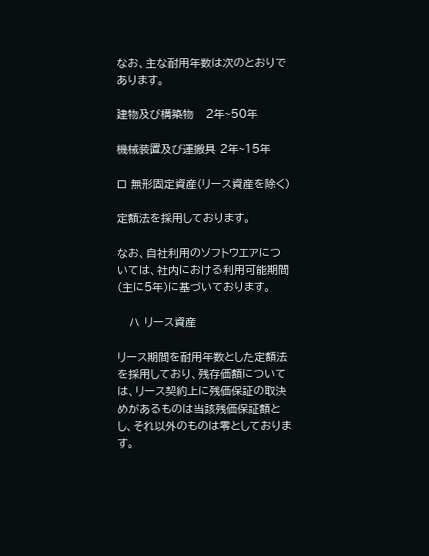なお、主な耐用年数は次のとおりであります。

建物及び構築物   2年~50年

機械装置及び運搬具 2年~15年

ロ 無形固定資産(リース資産を除く)

定額法を採用しております。

なお、自社利用のソフトウエアについては、社内における利用可能期間(主に5年)に基づいております。

   ハ リース資産

リース期間を耐用年数とした定額法を採用しており、残存価額については、リース契約上に残価保証の取決めがあるものは当該残価保証額とし、それ以外のものは零としております。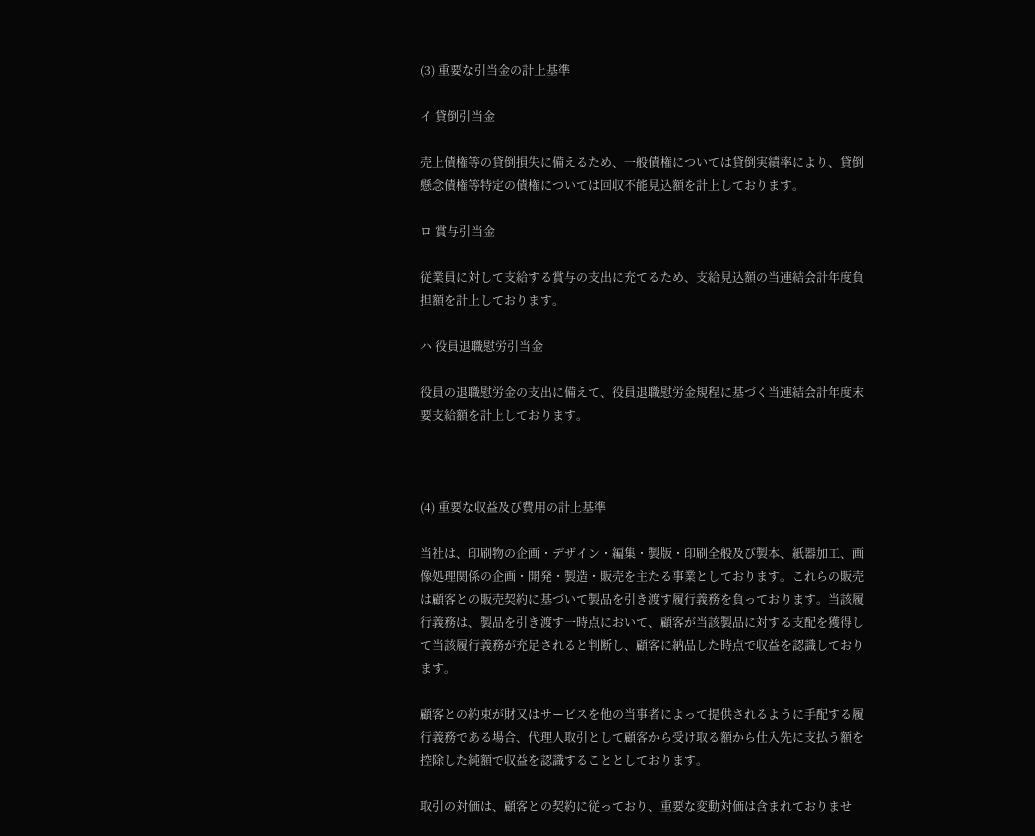(3) 重要な引当金の計上基準

イ 貸倒引当金

売上債権等の貸倒損失に備えるため、一般債権については貸倒実績率により、貸倒懸念債権等特定の債権については回収不能見込額を計上しております。

ロ 賞与引当金

従業員に対して支給する賞与の支出に充てるため、支給見込額の当連結会計年度負担額を計上しております。

ハ 役員退職慰労引当金

役員の退職慰労金の支出に備えて、役員退職慰労金規程に基づく当連結会計年度末要支給額を計上しております。



(4) 重要な収益及び費用の計上基準

当社は、印刷物の企画・デザイン・編集・製版・印刷全般及び製本、紙器加工、画像処理関係の企画・開発・製造・販売を主たる事業としております。これらの販売は顧客との販売契約に基づいて製品を引き渡す履行義務を負っております。当該履行義務は、製品を引き渡す一時点において、顧客が当該製品に対する支配を獲得して当該履行義務が充足されると判断し、顧客に納品した時点で収益を認識しております。

顧客との約束が財又はサービスを他の当事者によって提供されるように手配する履行義務である場合、代理人取引として顧客から受け取る額から仕入先に支払う額を控除した純額で収益を認識することとしております。

取引の対価は、顧客との契約に従っており、重要な変動対価は含まれておりませ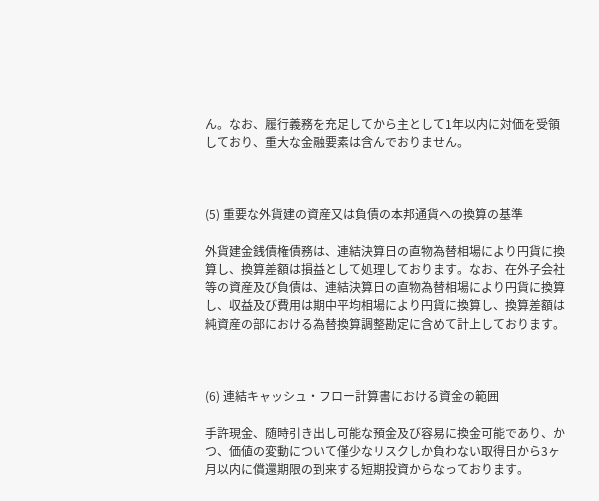ん。なお、履行義務を充足してから主として1年以内に対価を受領しており、重大な金融要素は含んでおりません。



(5) 重要な外貨建の資産又は負債の本邦通貨への換算の基準

外貨建金銭債権債務は、連結決算日の直物為替相場により円貨に換算し、換算差額は損益として処理しております。なお、在外子会社等の資産及び負債は、連結決算日の直物為替相場により円貨に換算し、収益及び費用は期中平均相場により円貨に換算し、換算差額は純資産の部における為替換算調整勘定に含めて計上しております。



(6) 連結キャッシュ・フロー計算書における資金の範囲

手許現金、随時引き出し可能な預金及び容易に換金可能であり、かつ、価値の変動について僅少なリスクしか負わない取得日から3ヶ月以内に償還期限の到来する短期投資からなっております。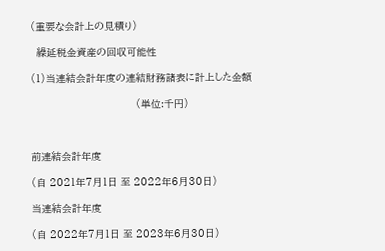(重要な会計上の見積り)

  繰延税金資産の回収可能性

(1)当連結会計年度の連結財務諸表に計上した金額

                                   (単位:千円)



前連結会計年度

(自 2021年7月1日 至 2022年6月30日)

当連結会計年度

(自 2022年7月1日 至 2023年6月30日)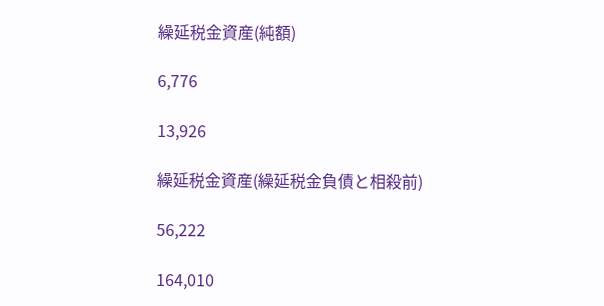繰延税金資産(純額)

6,776

13,926

繰延税金資産(繰延税金負債と相殺前)

56,222

164,010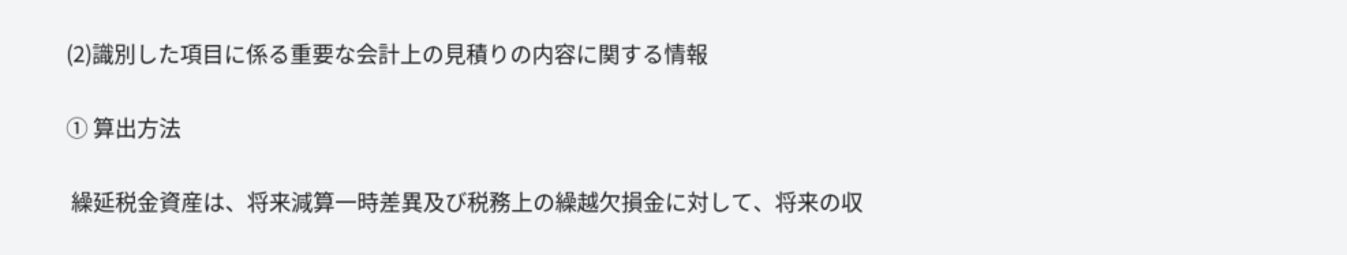(2)識別した項目に係る重要な会計上の見積りの内容に関する情報

① 算出方法

 繰延税金資産は、将来減算一時差異及び税務上の繰越欠損金に対して、将来の収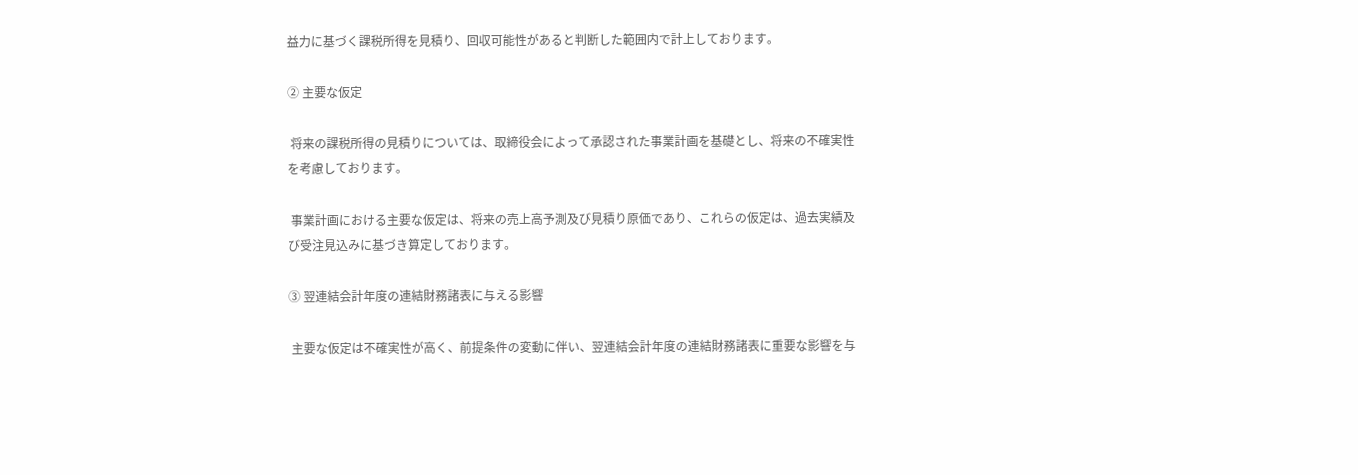益力に基づく課税所得を見積り、回収可能性があると判断した範囲内で計上しております。

② 主要な仮定

 将来の課税所得の見積りについては、取締役会によって承認された事業計画を基礎とし、将来の不確実性を考慮しております。

 事業計画における主要な仮定は、将来の売上高予測及び見積り原価であり、これらの仮定は、過去実績及び受注見込みに基づき算定しております。

③ 翌連結会計年度の連結財務諸表に与える影響

 主要な仮定は不確実性が高く、前提条件の変動に伴い、翌連結会計年度の連結財務諸表に重要な影響を与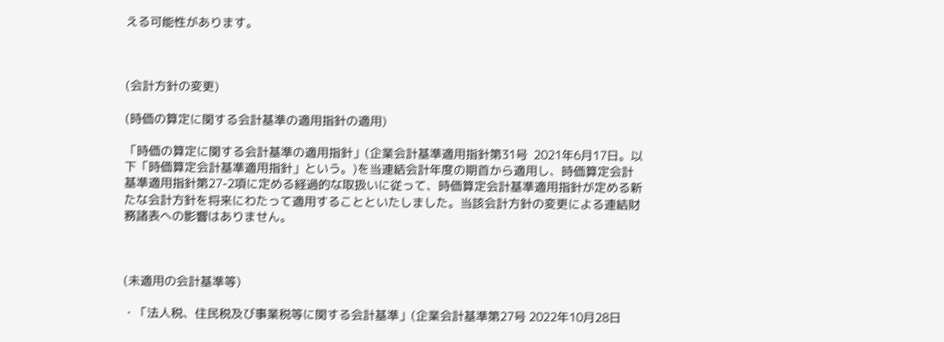える可能性があります。



(会計方針の変更)

(時価の算定に関する会計基準の適用指針の適用)

「時価の算定に関する会計基準の適用指針」(企業会計基準適用指針第31号  2021年6月17日。以下「時価算定会計基準適用指針」という。)を当連結会計年度の期首から適用し、時価算定会計基準適用指針第27-2項に定める経過的な取扱いに従って、時価算定会計基準適用指針が定める新たな会計方針を将来にわたって適用することといたしました。当該会計方針の変更による連結財務諸表への影響はありません。



(未適用の会計基準等)

・「法人税、住民税及び事業税等に関する会計基準」(企業会計基準第27号 2022年10月28日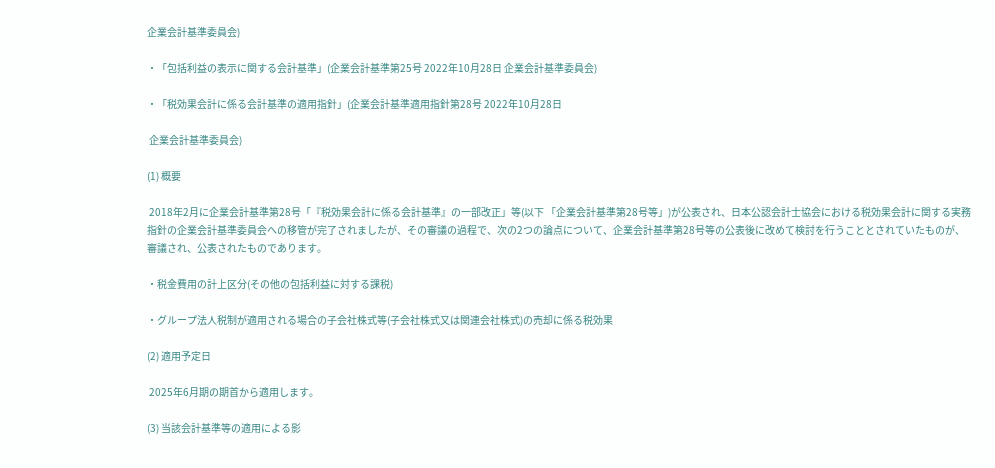企業会計基準委員会)

・「包括利益の表示に関する会計基準」(企業会計基準第25号 2022年10月28日 企業会計基準委員会)

・「税効果会計に係る会計基準の適用指針」(企業会計基準適用指針第28号 2022年10月28日

 企業会計基準委員会)

(1) 概要

 2018年2月に企業会計基準第28号「『税効果会計に係る会計基準』の一部改正」等(以下 「企業会計基準第28号等」)が公表され、日本公認会計士協会における税効果会計に関する実務指針の企業会計基準委員会への移管が完了されましたが、その審議の過程で、次の2つの論点について、企業会計基準第28号等の公表後に改めて検討を行うこととされていたものが、審議され、公表されたものであります。

・税金費用の計上区分(その他の包括利益に対する課税)

・グループ法人税制が適用される場合の子会社株式等(子会社株式又は関連会社株式)の売却に係る税効果

(2) 適用予定日

 2025年6月期の期首から適用します。

(3) 当該会計基準等の適用による影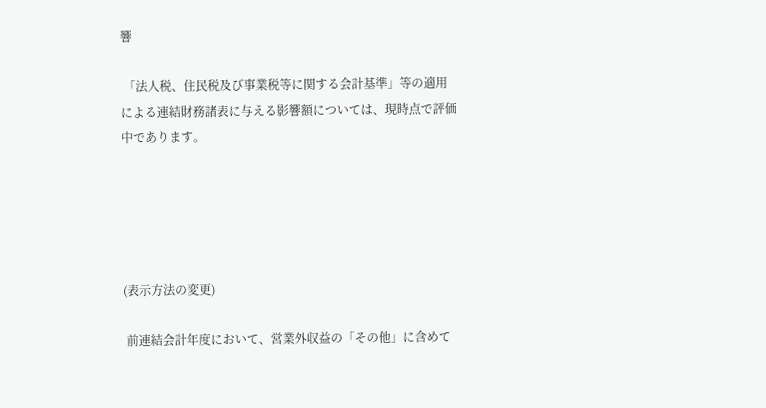響

 「法人税、住民税及び事業税等に関する会計基準」等の適用による連結財務諸表に与える影響額については、現時点で評価中であります。





(表示方法の変更)

 前連結会計年度において、営業外収益の「その他」に含めて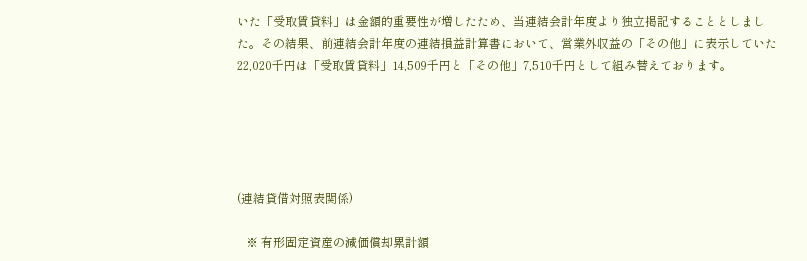いた「受取賃貸料」は金額的重要性が増したため、当連結会計年度より独立掲記することとしました。その結果、前連結会計年度の連結損益計算書において、営業外収益の「その他」に表示していた22,020千円は「受取賃貸料」14,509千円と「その他」7,510千円として組み替えております。





(連結貸借対照表関係)

   ※ 有形固定資産の減価償却累計額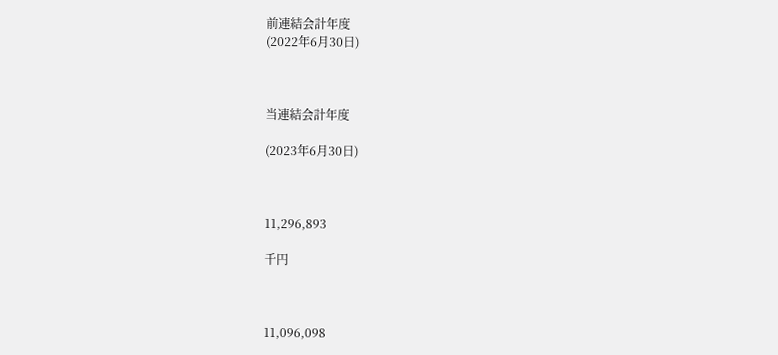前連結会計年度
(2022年6月30日)



当連結会計年度

(2023年6月30日)



11,296,893

千円



11,096,098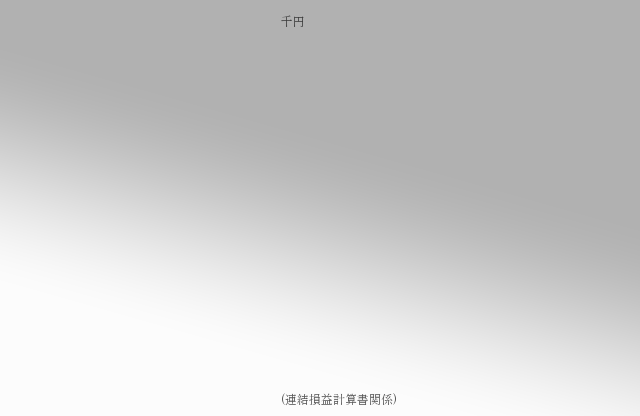千円

















(連結損益計算書関係)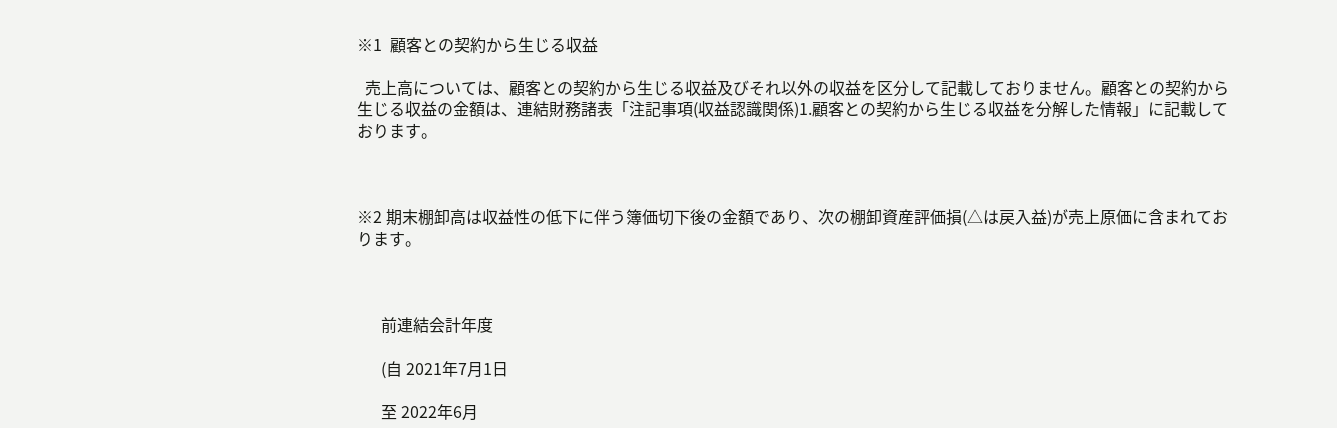※1  顧客との契約から生じる収益

  売上高については、顧客との契約から生じる収益及びそれ以外の収益を区分して記載しておりません。顧客との契約から生じる収益の金額は、連結財務諸表「注記事項(収益認識関係)1.顧客との契約から生じる収益を分解した情報」に記載しております。



※2 期末棚卸高は収益性の低下に伴う簿価切下後の金額であり、次の棚卸資産評価損(△は戻入益)が売上原価に含まれております。



      前連結会計年度

      (自 2021年7月1日

      至 2022年6月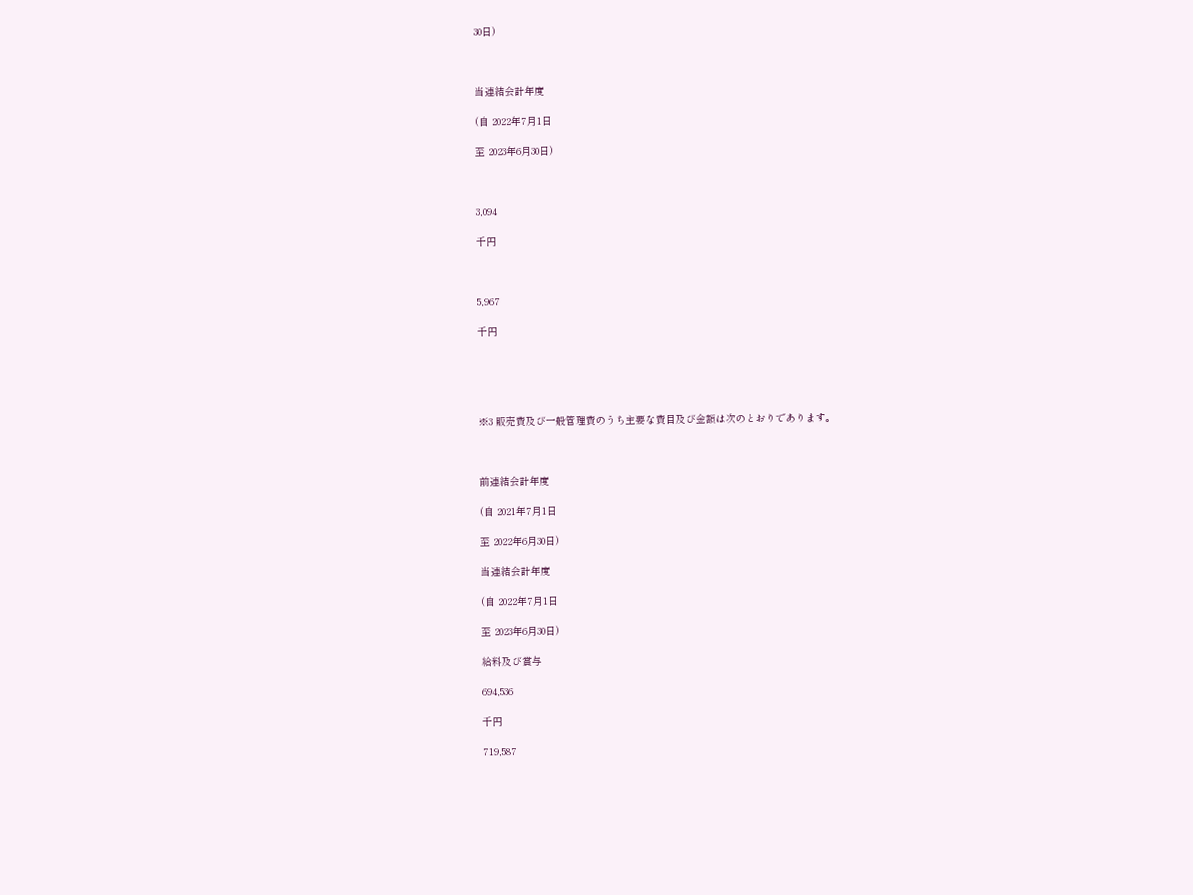30日)



当連結会計年度

(自 2022年7月1日

至 2023年6月30日)



3,094

千円



5,967

千円





※3 販売費及び一般管理費のうち主要な費目及び金額は次のとおりであります。



前連結会計年度

(自 2021年7月1日

至 2022年6月30日)

当連結会計年度

(自 2022年7月1日

至 2023年6月30日)

給料及び賞与

694,536

千円

719,587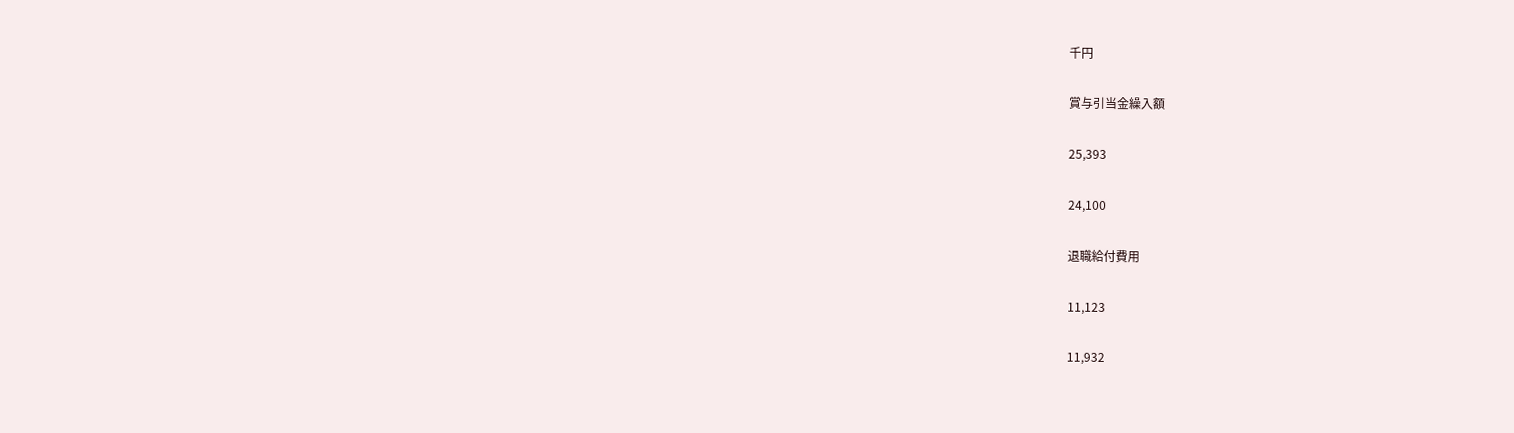千円

賞与引当金繰入額

25,393

24,100

退職給付費用

11,123

11,932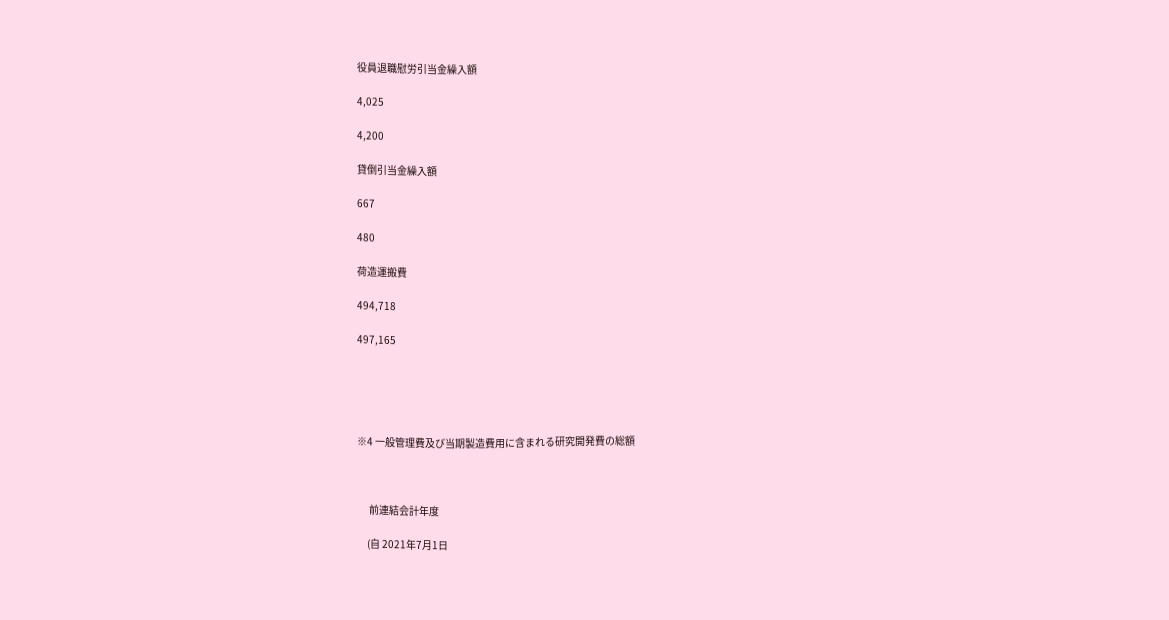役員退職慰労引当金繰入額

4,025

4,200

貸倒引当金繰入額

667

480

荷造運搬費

494,718

497,165





※4 一般管理費及び当期製造費用に含まれる研究開発費の総額



      前連結会計年度

     (自 2021年7月1日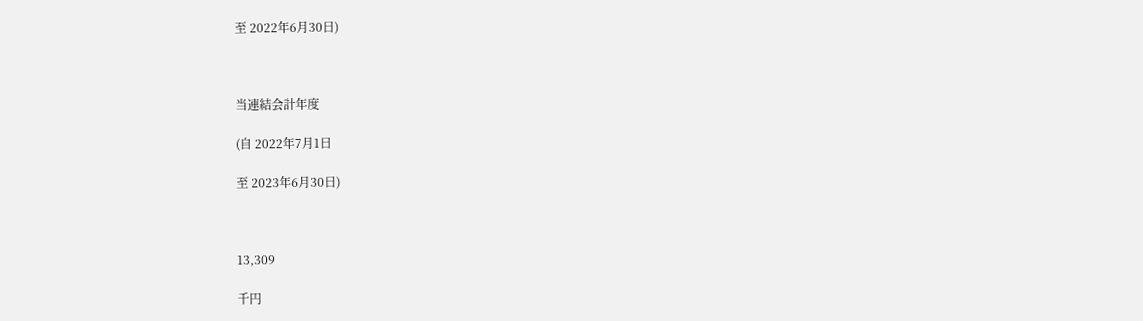至 2022年6月30日)



当連結会計年度

(自 2022年7月1日

至 2023年6月30日)



13,309

千円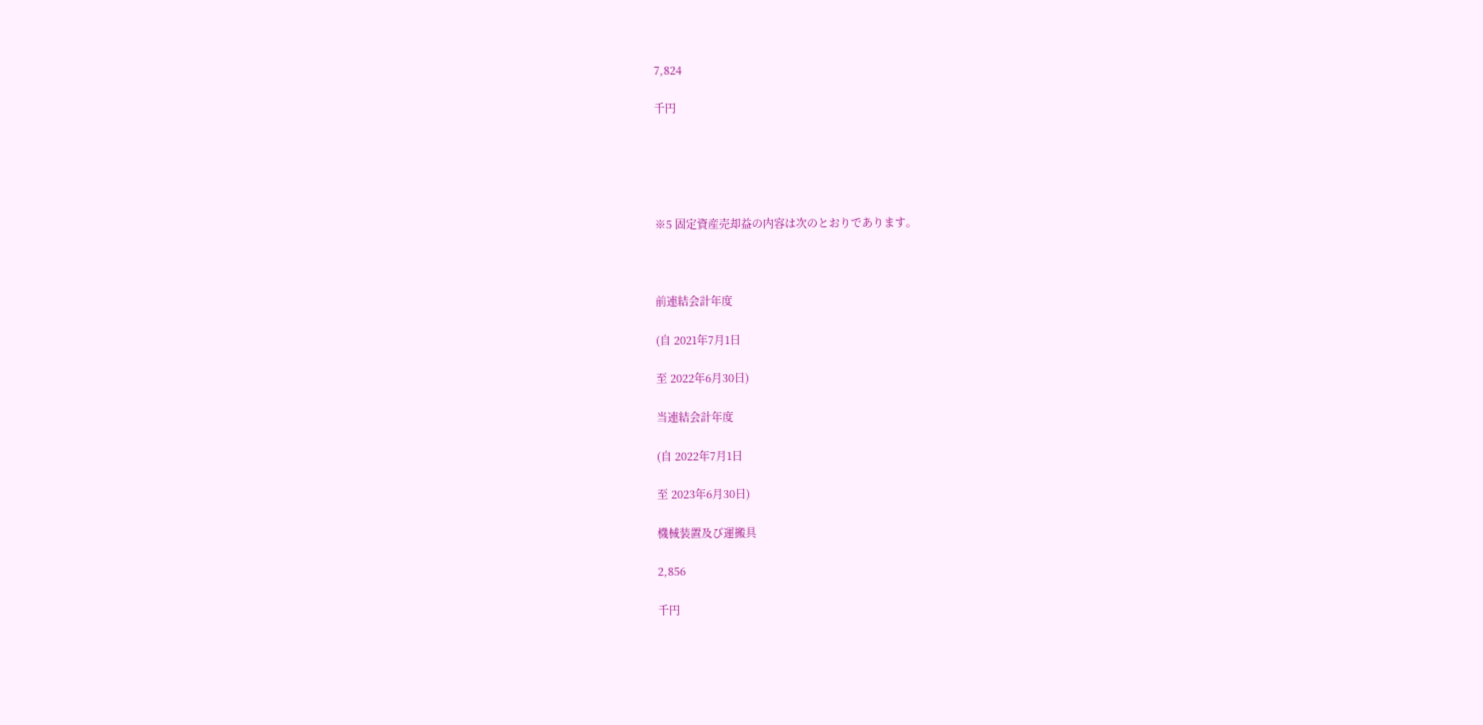7,824

千円





※5 固定資産売却益の内容は次のとおりであります。



前連結会計年度

(自 2021年7月1日

至 2022年6月30日)

当連結会計年度

(自 2022年7月1日

至 2023年6月30日)

機械装置及び運搬具

2,856

千円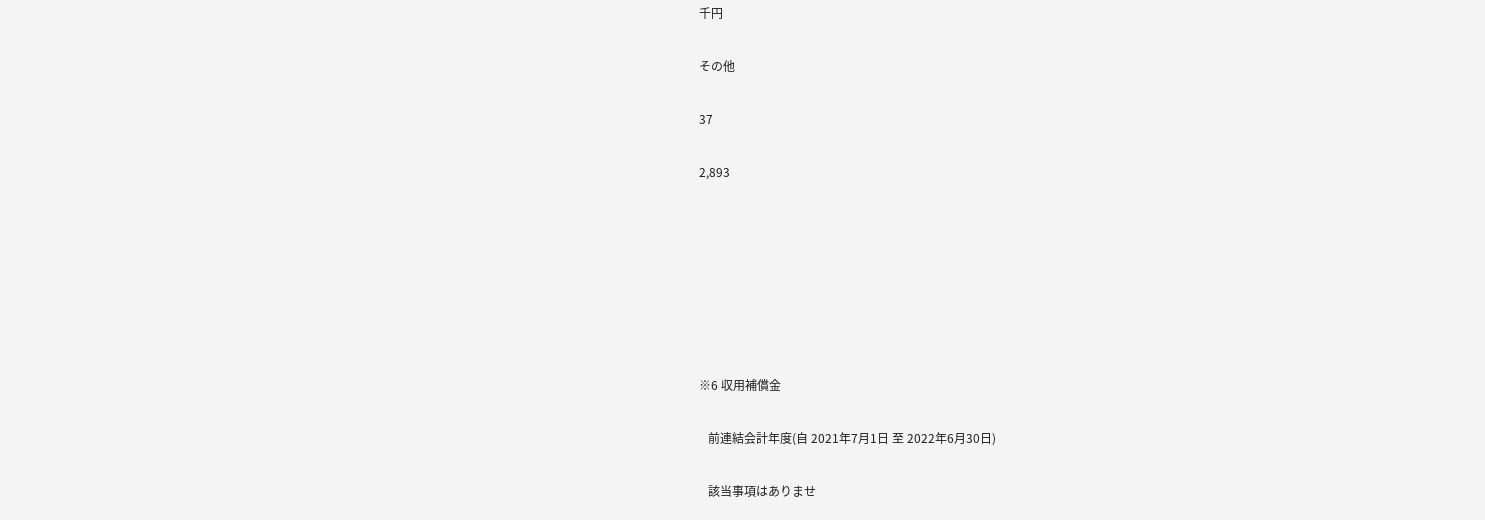千円

その他

37

2,893







※6 収用補償金

   前連結会計年度(自 2021年7月1日 至 2022年6月30日)

   該当事項はありませ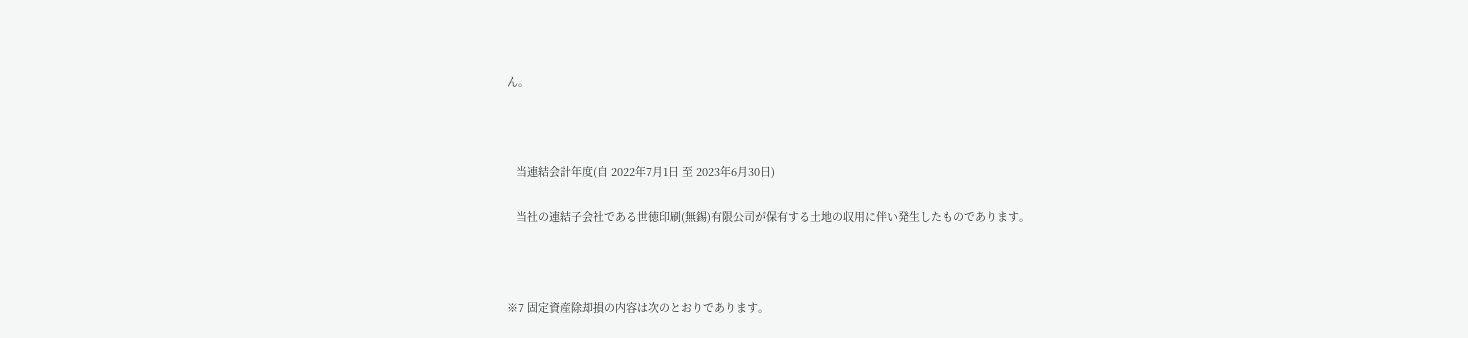ん。



   当連結会計年度(自 2022年7月1日 至 2023年6月30日)

   当社の連結子会社である世徳印刷(無錫)有限公司が保有する土地の収用に伴い発生したものであります。



※7 固定資産除却損の内容は次のとおりであります。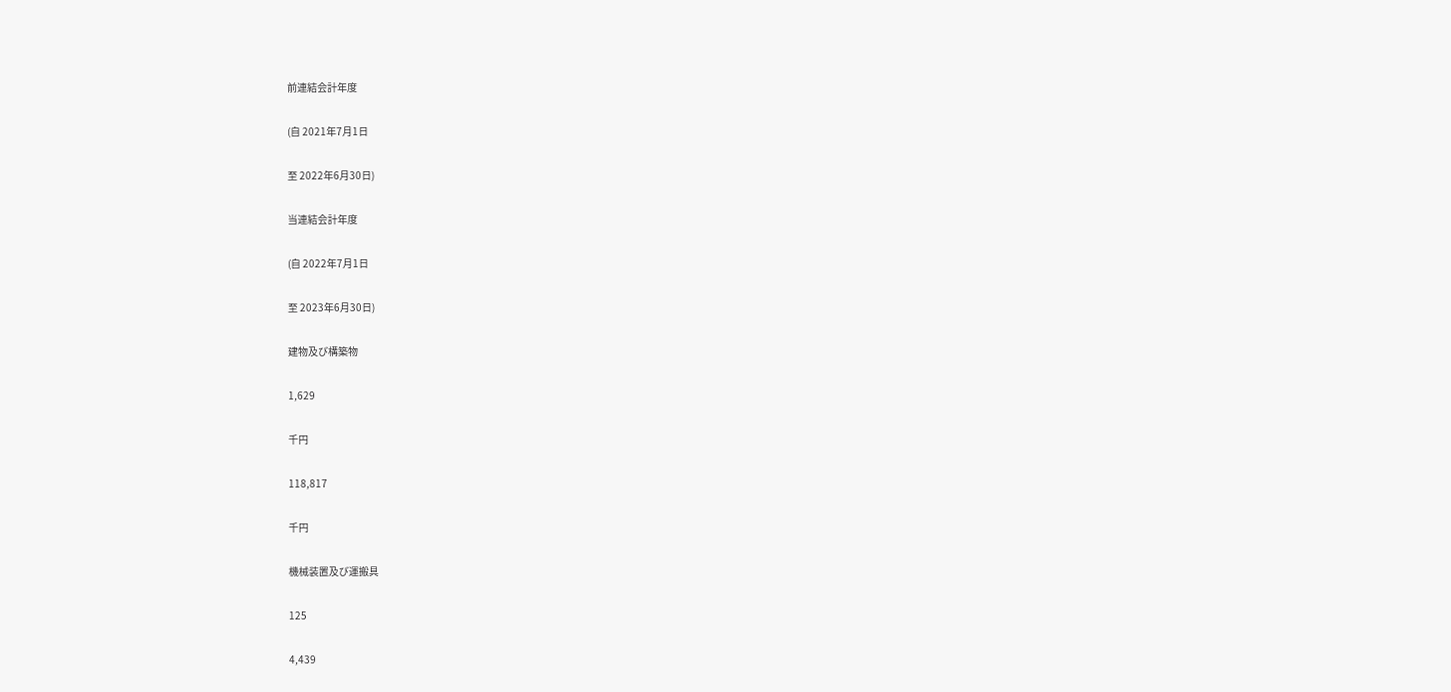前連結会計年度

(自 2021年7月1日

至 2022年6月30日)

当連結会計年度

(自 2022年7月1日

至 2023年6月30日)

建物及び構築物

1,629

千円

118,817

千円

機械装置及び運搬具

125

4,439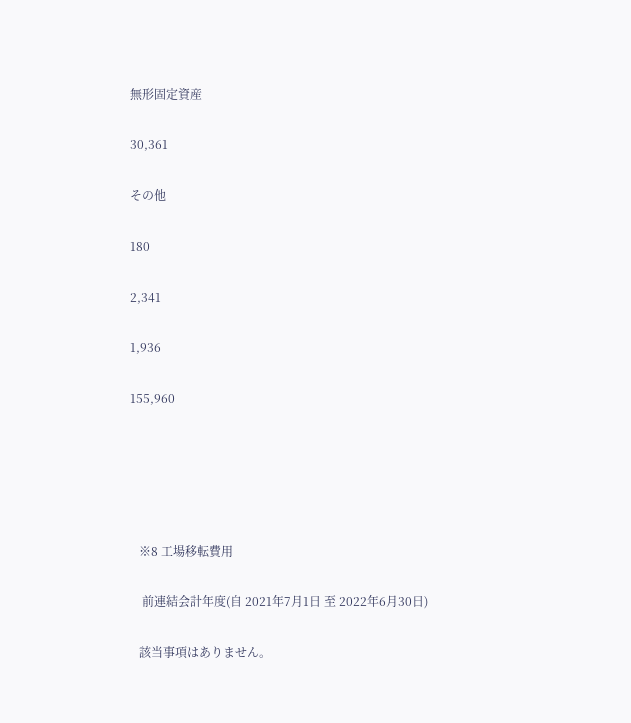無形固定資産

30,361

その他

180

2,341

1,936

155,960





   ※8 工場移転費用

    前連結会計年度(自 2021年7月1日 至 2022年6月30日)

   該当事項はありません。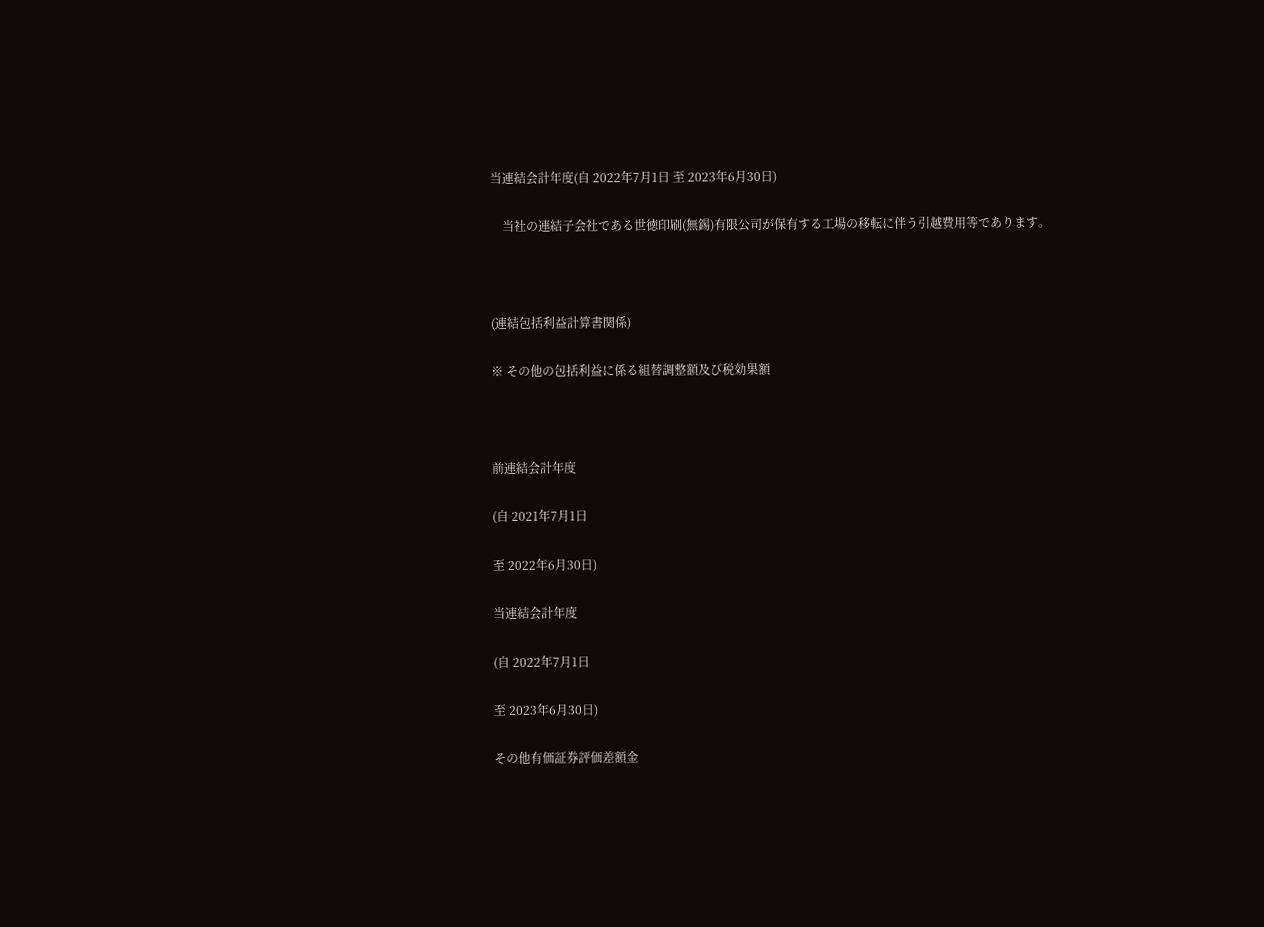当連結会計年度(自 2022年7月1日 至 2023年6月30日)

    当社の連結子会社である世徳印刷(無錫)有限公司が保有する工場の移転に伴う引越費用等であります。



(連結包括利益計算書関係)

※ その他の包括利益に係る組替調整額及び税効果額



前連結会計年度

(自 2021年7月1日

至 2022年6月30日)

当連結会計年度

(自 2022年7月1日

至 2023年6月30日)

その他有価証券評価差額金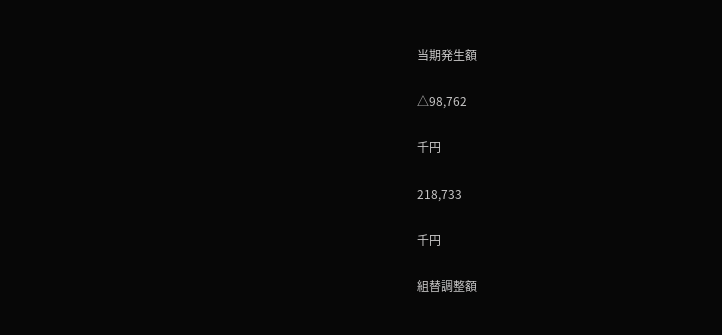当期発生額

△98,762

千円

218,733

千円

組替調整額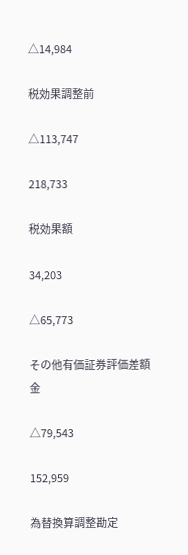△14,984

税効果調整前

△113,747

218,733

税効果額

34,203

△65,773

その他有価証券評価差額金

△79,543

152,959

為替換算調整勘定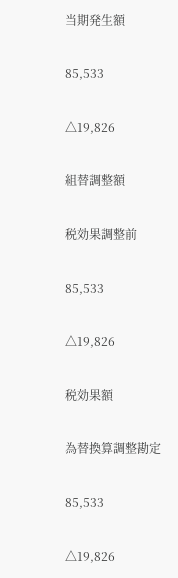当期発生額

85,533

△19,826

組替調整額

税効果調整前

85,533

△19,826

税効果額

為替換算調整勘定

85,533

△19,826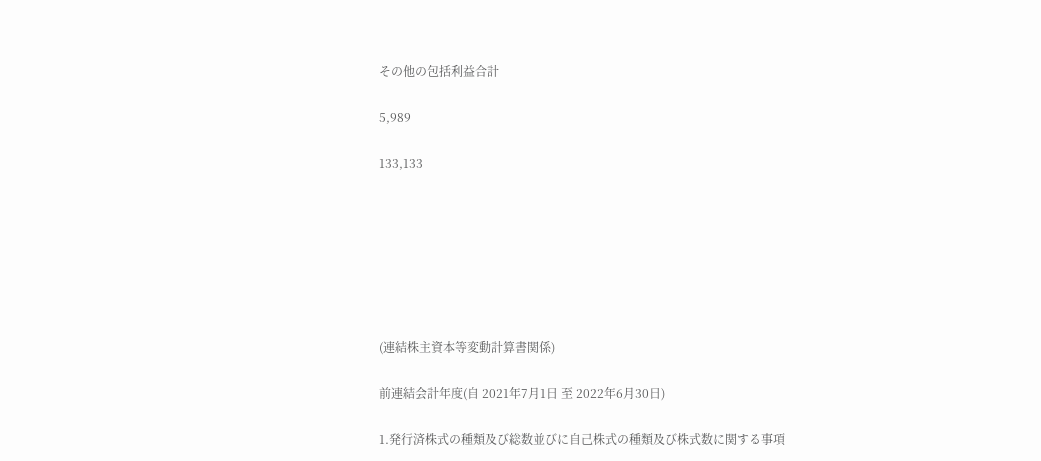その他の包括利益合計

5,989

133,133







(連結株主資本等変動計算書関係)

前連結会計年度(自 2021年7月1日 至 2022年6月30日)

1.発行済株式の種類及び総数並びに自己株式の種類及び株式数に関する事項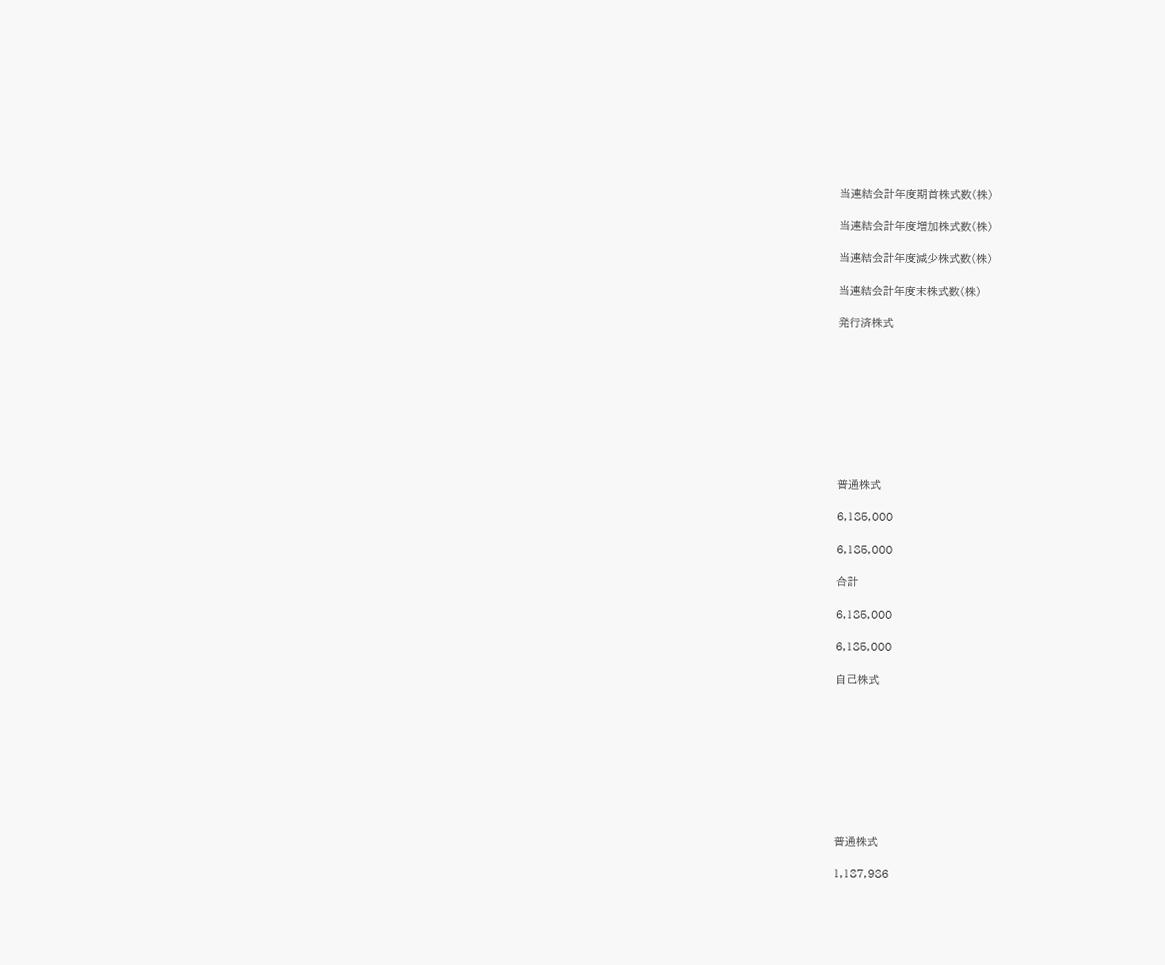当連結会計年度期首株式数(株)

当連結会計年度増加株式数(株)

当連結会計年度減少株式数(株)

当連結会計年度末株式数(株)

発行済株式









普通株式

6,185,000

6,185,000

合計

6,185,000

6,185,000

自己株式









普通株式

1,187,986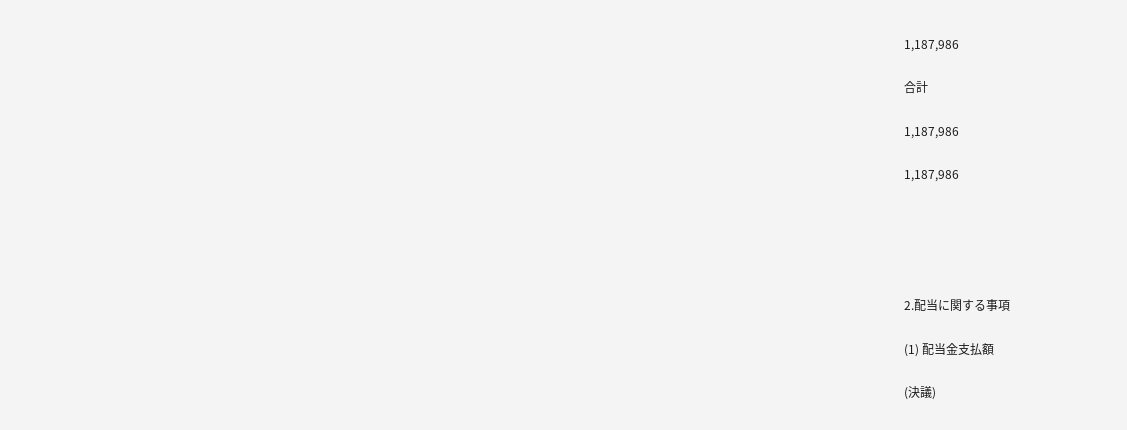1,187,986

合計

1,187,986

1,187,986





2.配当に関する事項

(1) 配当金支払額

(決議)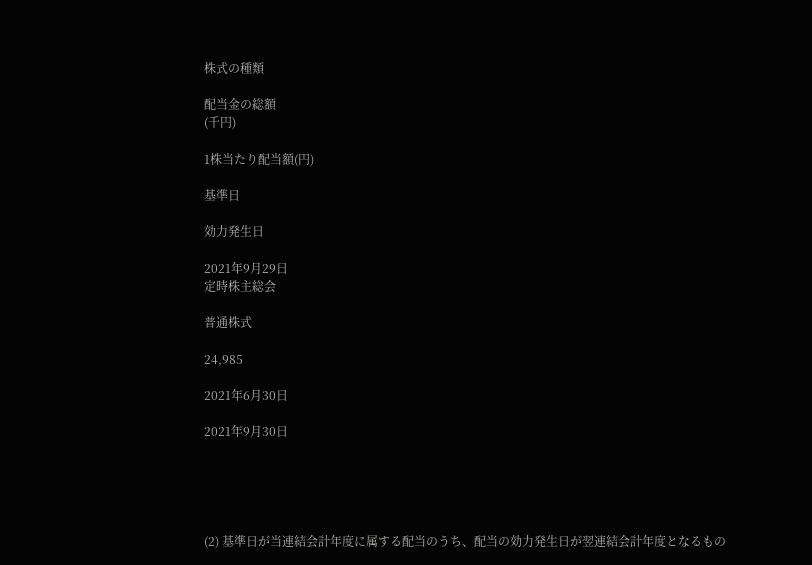株式の種類

配当金の総額
(千円)

1株当たり配当額(円)

基準日

効力発生日

2021年9月29日
定時株主総会

普通株式

24,985

2021年6月30日

2021年9月30日





(2) 基準日が当連結会計年度に属する配当のうち、配当の効力発生日が翌連結会計年度となるもの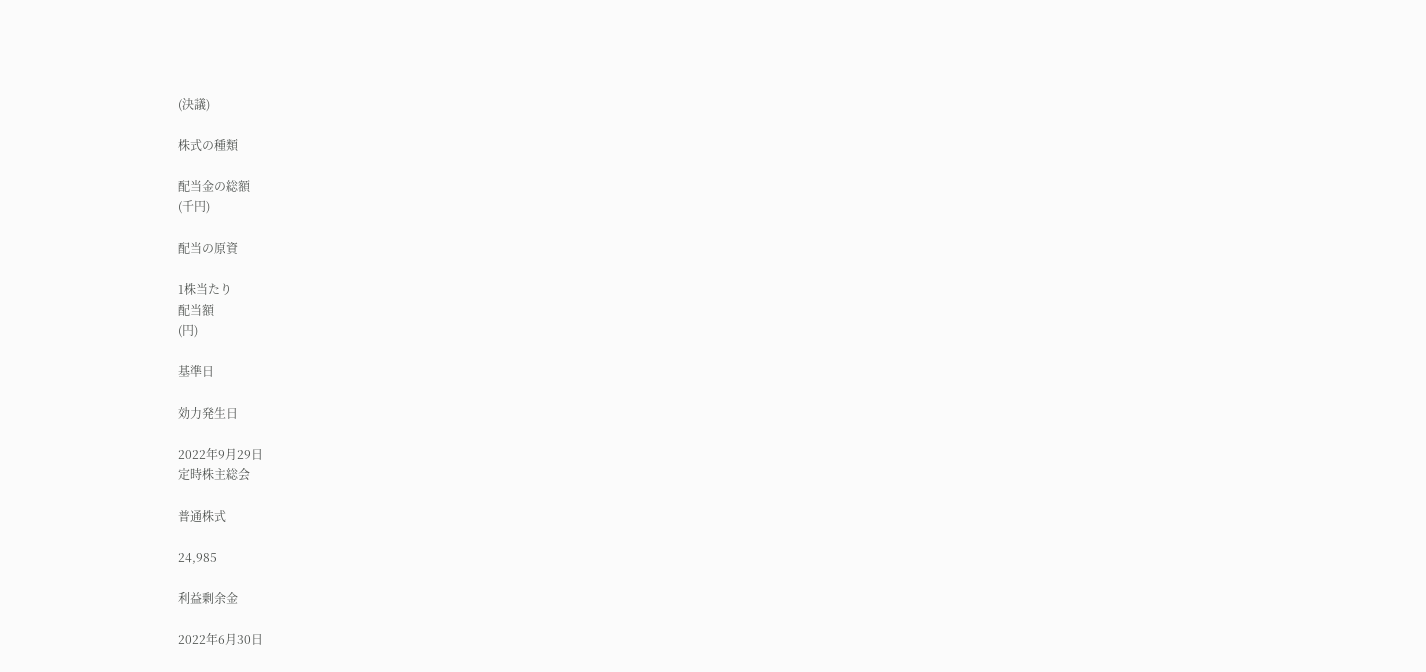(決議)

株式の種類

配当金の総額
(千円)

配当の原資

1株当たり
配当額
(円)

基準日

効力発生日

2022年9月29日
定時株主総会

普通株式

24,985

利益剰余金

2022年6月30日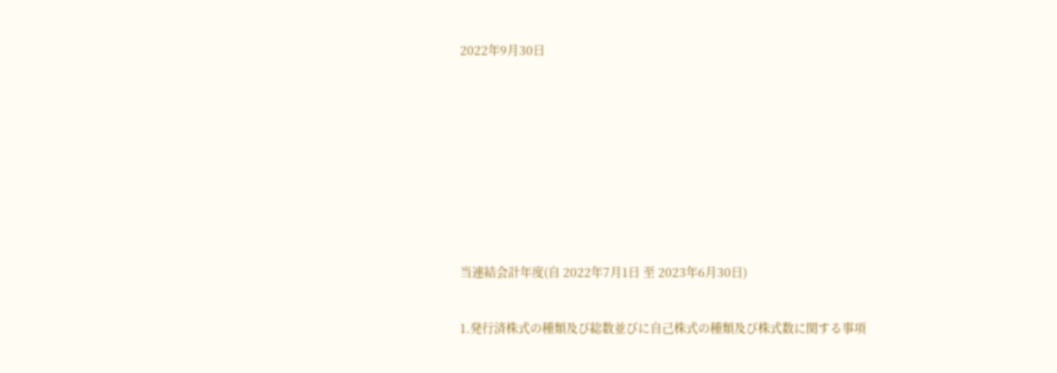2022年9月30日







当連結会計年度(自 2022年7月1日 至 2023年6月30日)

1.発行済株式の種類及び総数並びに自己株式の種類及び株式数に関する事項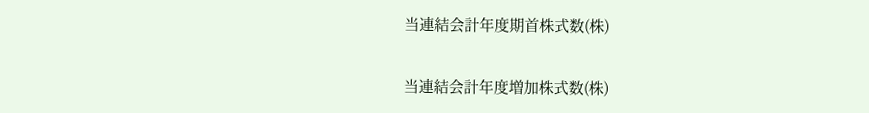当連結会計年度期首株式数(株)

当連結会計年度増加株式数(株)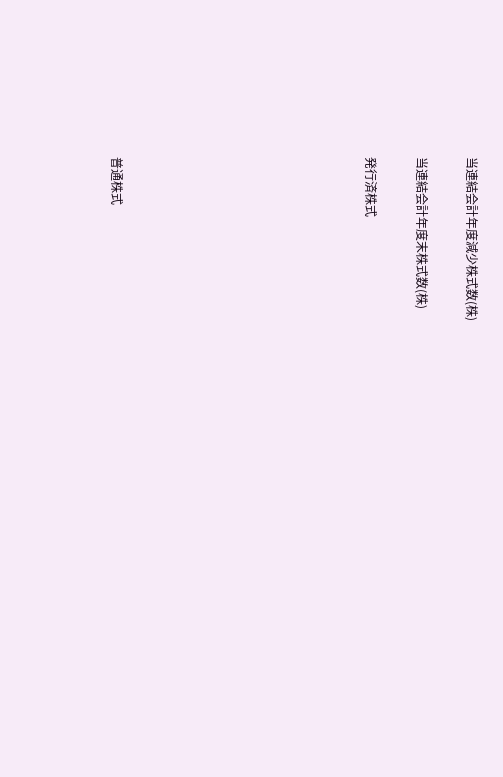当連結会計年度減少株式数(株)

当連結会計年度末株式数(株)

発行済株式









普通株式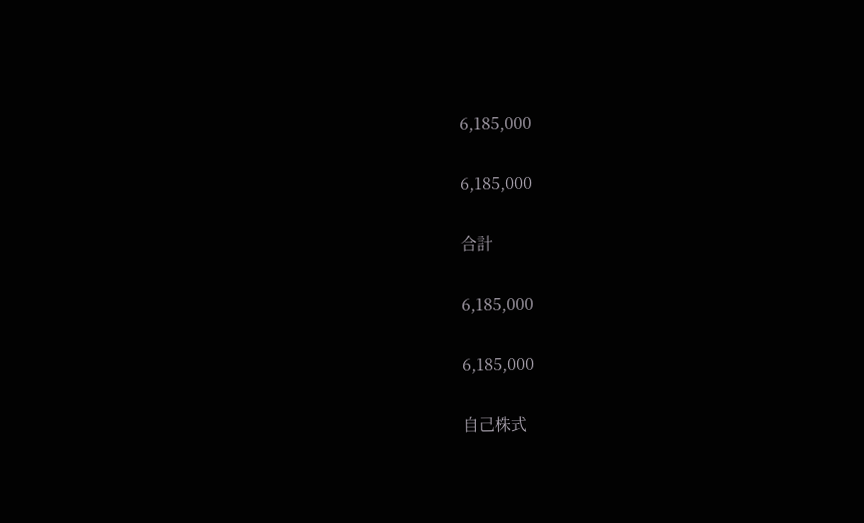6,185,000

6,185,000

合計

6,185,000

6,185,000

自己株式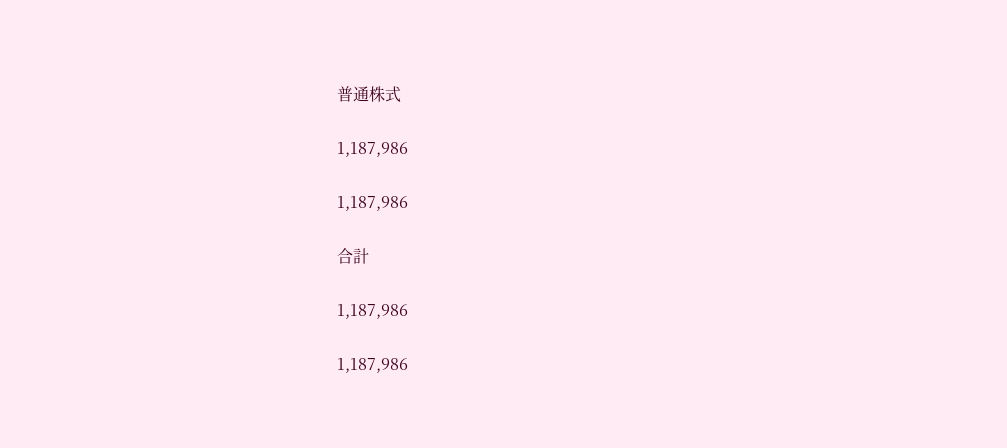普通株式

1,187,986

1,187,986

合計

1,187,986

1,187,986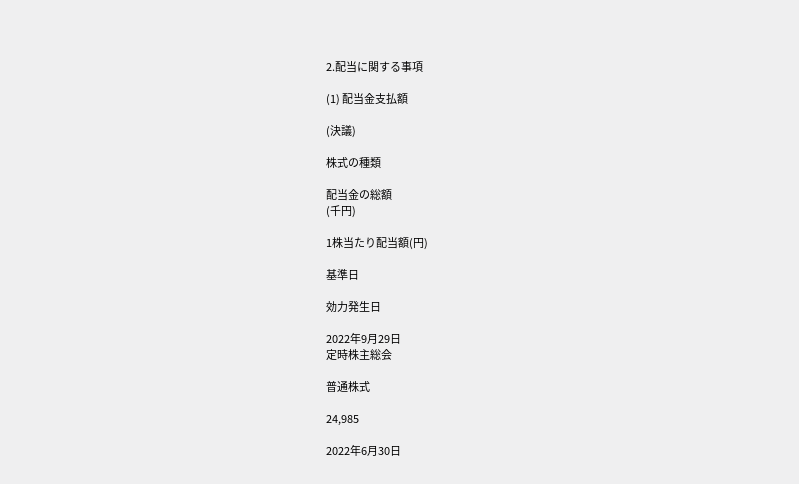2.配当に関する事項

(1) 配当金支払額

(決議)

株式の種類

配当金の総額
(千円)

1株当たり配当額(円)

基準日

効力発生日

2022年9月29日
定時株主総会

普通株式

24,985

2022年6月30日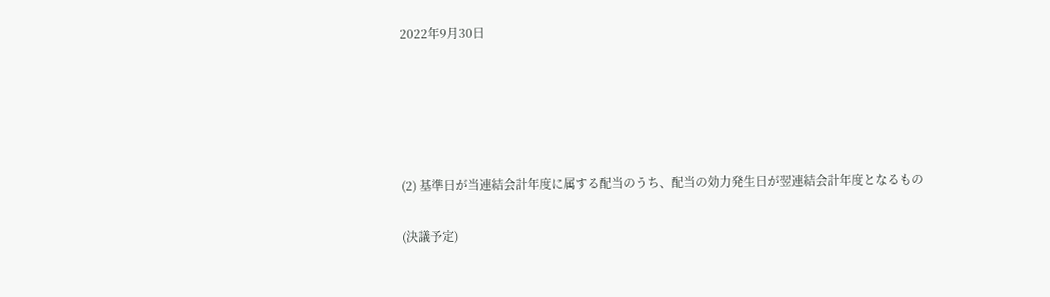2022年9月30日





(2) 基準日が当連結会計年度に属する配当のうち、配当の効力発生日が翌連結会計年度となるもの

(決議予定)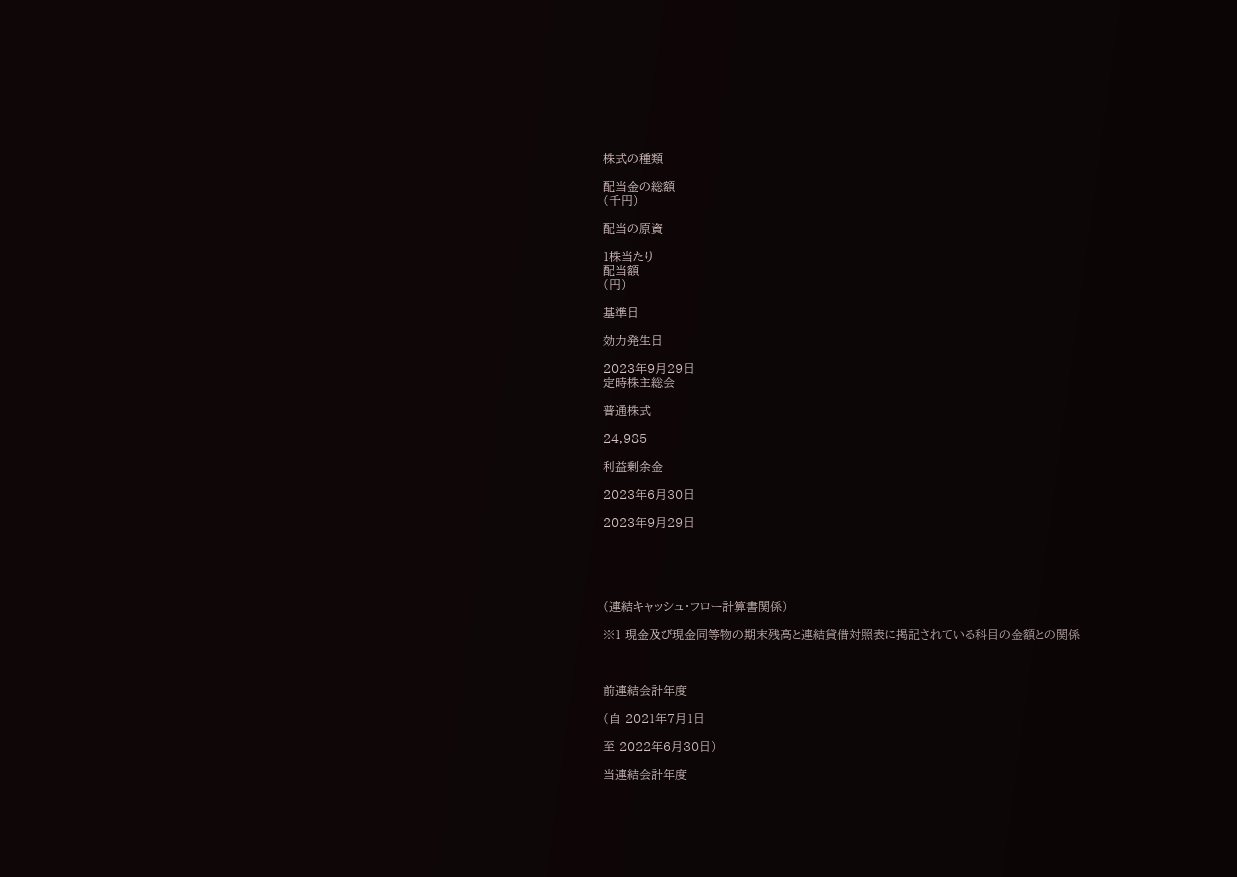株式の種類

配当金の総額
(千円)

配当の原資

1株当たり
配当額
(円)

基準日

効力発生日

2023年9月29日
定時株主総会

普通株式

24,985

利益剰余金

2023年6月30日

2023年9月29日





(連結キャッシュ・フロー計算書関係)

※1 現金及び現金同等物の期末残高と連結貸借対照表に掲記されている科目の金額との関係



前連結会計年度

(自 2021年7月1日

至 2022年6月30日)

当連結会計年度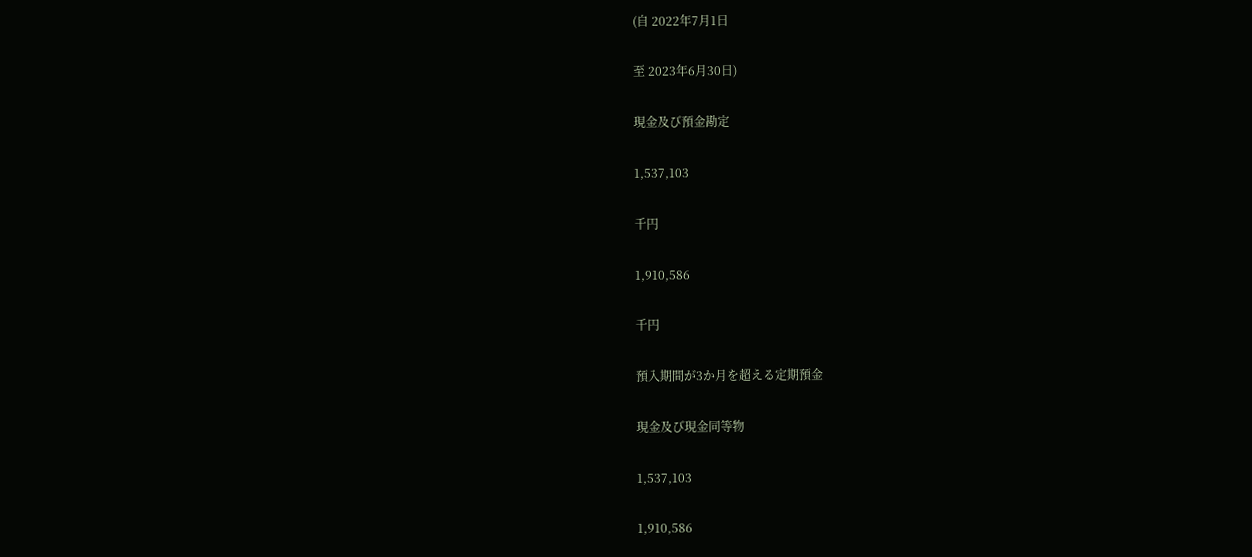(自 2022年7月1日

至 2023年6月30日)

現金及び預金勘定

1,537,103

千円

1,910,586

千円

預入期間が3か月を超える定期預金

現金及び現金同等物

1,537,103

1,910,586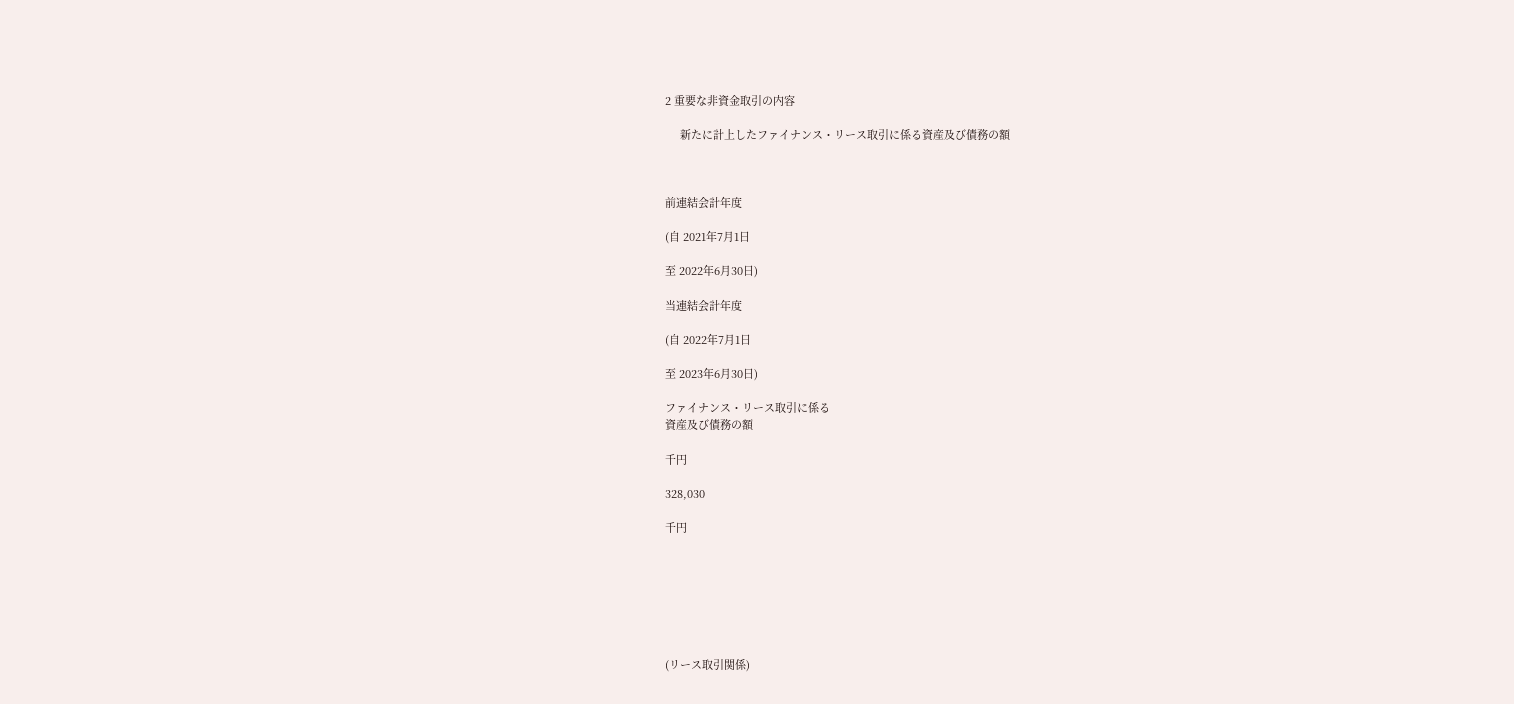2 重要な非資金取引の内容

     新たに計上したファイナンス・リース取引に係る資産及び債務の額



前連結会計年度

(自 2021年7月1日

至 2022年6月30日)

当連結会計年度

(自 2022年7月1日

至 2023年6月30日)

ファイナンス・リース取引に係る
資産及び債務の額

千円

328,030

千円







(リース取引関係)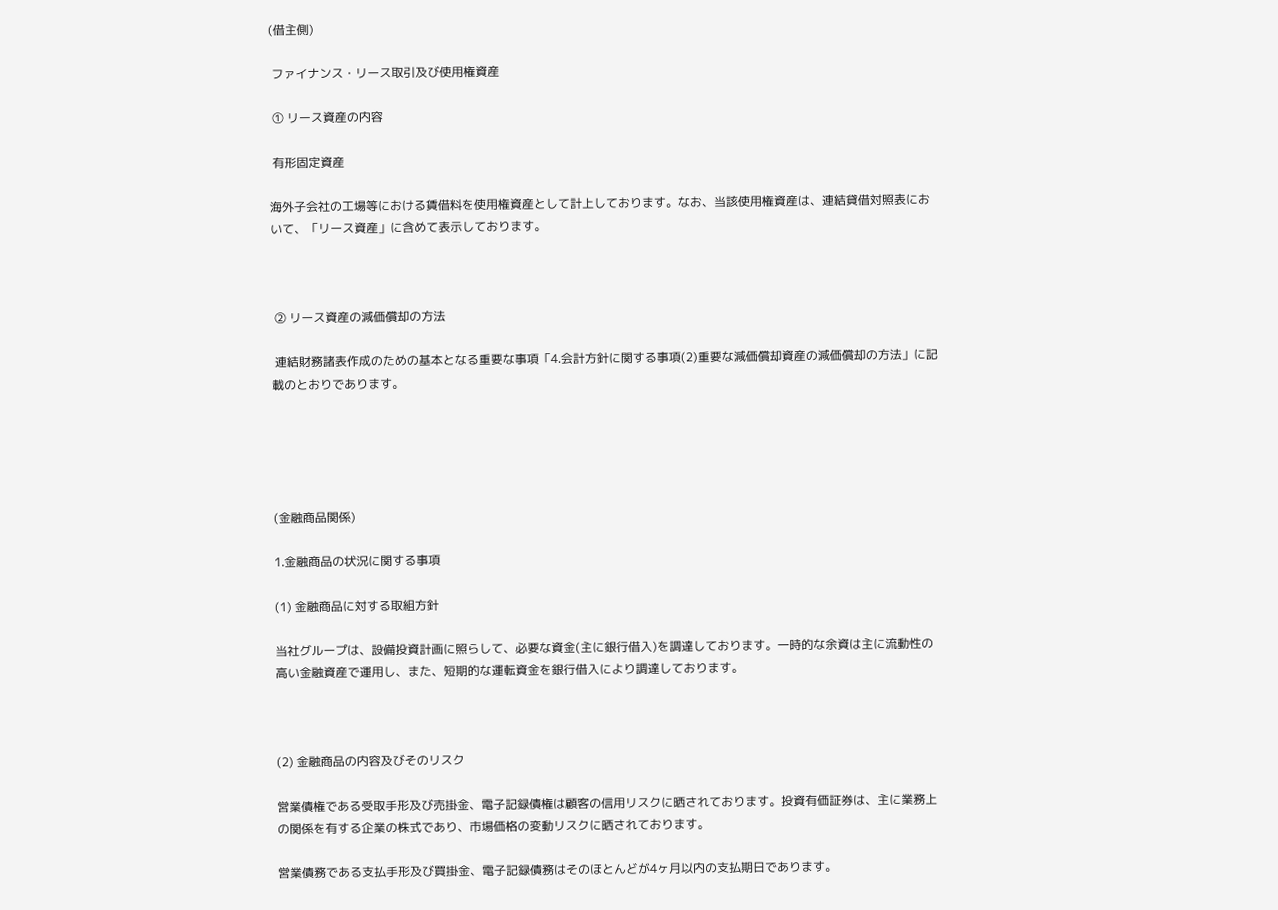(借主側)

 ファイナンス・リース取引及び使用権資産

 ① リース資産の内容

 有形固定資産

海外子会社の工場等における賃借料を使用権資産として計上しております。なお、当該使用権資産は、連結貸借対照表において、「リース資産」に含めて表示しております。



 ② リース資産の減価償却の方法

 連結財務諸表作成のための基本となる重要な事項「4.会計方針に関する事項(2)重要な減価償却資産の減価償却の方法」に記載のとおりであります。





(金融商品関係)

1.金融商品の状況に関する事項

(1) 金融商品に対する取組方針

当社グループは、設備投資計画に照らして、必要な資金(主に銀行借入)を調達しております。一時的な余資は主に流動性の高い金融資産で運用し、また、短期的な運転資金を銀行借入により調達しております。



(2) 金融商品の内容及びそのリスク

営業債権である受取手形及び売掛金、電子記録債権は顧客の信用リスクに晒されております。投資有価証券は、主に業務上の関係を有する企業の株式であり、市場価格の変動リスクに晒されております。

営業債務である支払手形及び買掛金、電子記録債務はそのほとんどが4ヶ月以内の支払期日であります。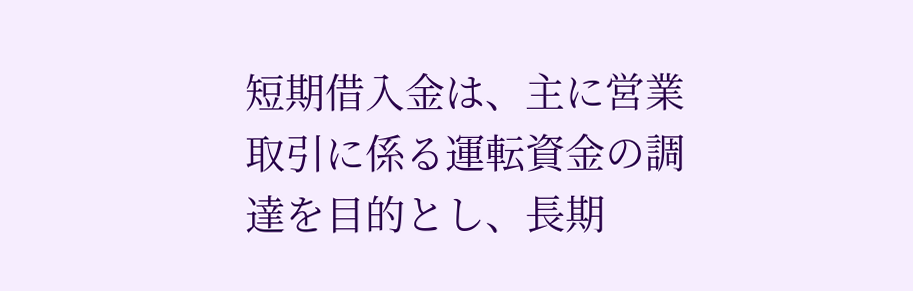短期借入金は、主に営業取引に係る運転資金の調達を目的とし、長期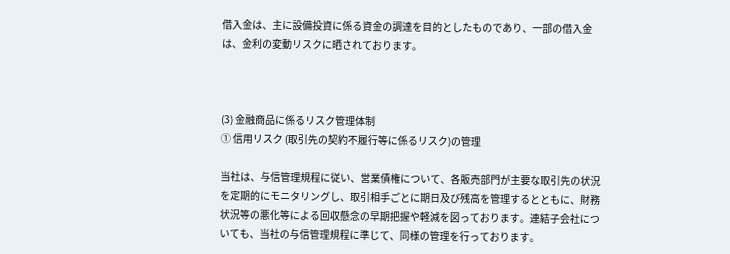借入金は、主に設備投資に係る資金の調達を目的としたものであり、一部の借入金は、金利の変動リスクに晒されております。



(3) 金融商品に係るリスク管理体制
① 信用リスク (取引先の契約不履行等に係るリスク)の管理

当社は、与信管理規程に従い、営業債権について、各販売部門が主要な取引先の状況を定期的にモニタリングし、取引相手ごとに期日及び残高を管理するとともに、財務状況等の悪化等による回収懸念の早期把握や軽減を図っております。連結子会社についても、当社の与信管理規程に準じて、同様の管理を行っております。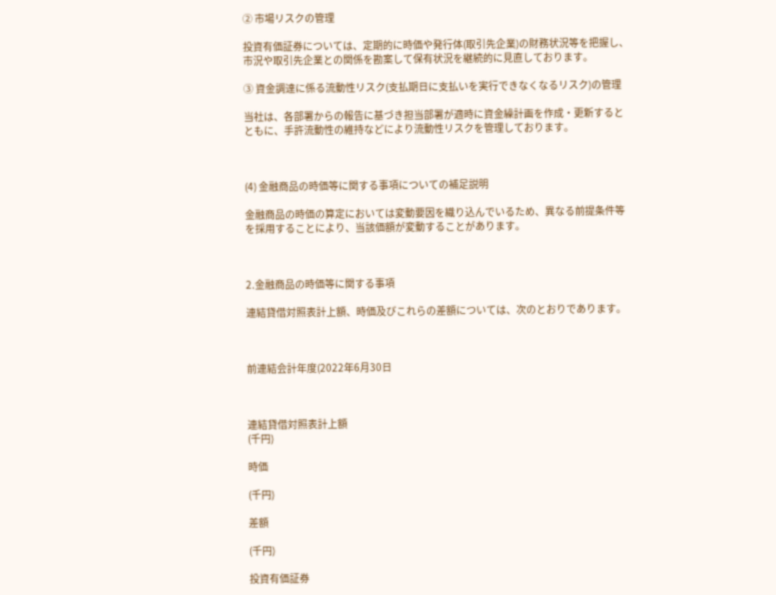② 市場リスクの管理

投資有価証券については、定期的に時価や発行体(取引先企業)の財務状況等を把握し、市況や取引先企業との関係を勘案して保有状況を継続的に見直しております。

③ 資金調達に係る流動性リスク(支払期日に支払いを実行できなくなるリスク)の管理

当社は、各部署からの報告に基づき担当部署が適時に資金繰計画を作成・更新するとともに、手許流動性の維持などにより流動性リスクを管理しております。



(4) 金融商品の時価等に関する事項についての補足説明

金融商品の時価の算定においては変動要因を織り込んでいるため、異なる前提条件等を採用することにより、当該価額が変動することがあります。



2.金融商品の時価等に関する事項

連結貸借対照表計上額、時価及びこれらの差額については、次のとおりであります。



前連結会計年度(2022年6月30日



連結貸借対照表計上額
(千円)

時価

(千円)

差額

(千円)

投資有価証券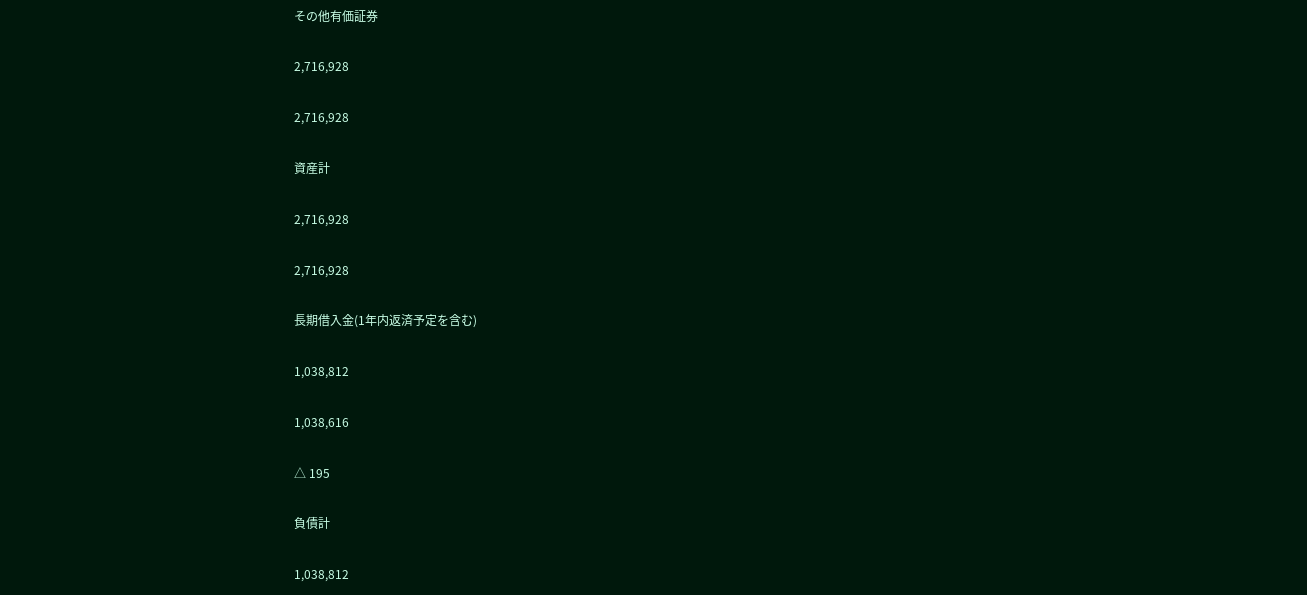その他有価証券

2,716,928

2,716,928

資産計

2,716,928

2,716,928

長期借入金(1年内返済予定を含む)

1,038,812

1,038,616

△ 195

負債計

1,038,812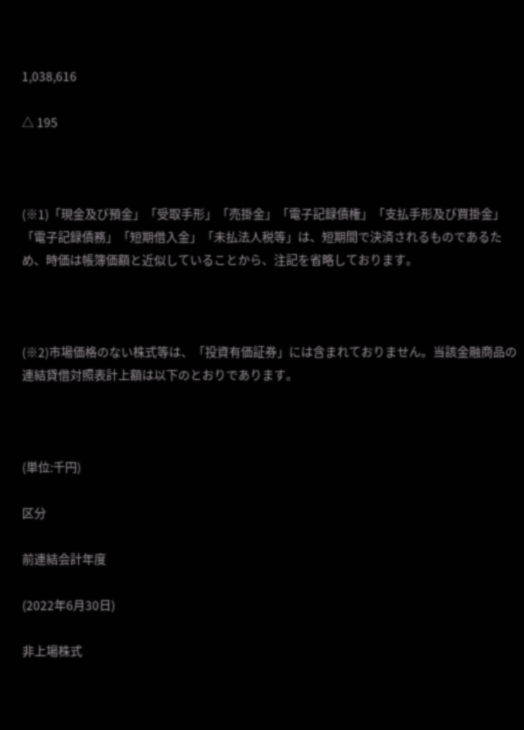1,038,616

△ 195



(※1)「現金及び預金」「受取手形」「売掛金」「電子記録債権」「支払手形及び買掛金」「電子記録債務」「短期借入金」「未払法人税等」は、短期間で決済されるものであるため、時価は帳簿価額と近似していることから、注記を省略しております。



(※2)市場価格のない株式等は、「投資有価証券」には含まれておりません。当該金融商品の連結貸借対照表計上額は以下のとおりであります。



(単位:千円)

区分

前連結会計年度

(2022年6月30日)

非上場株式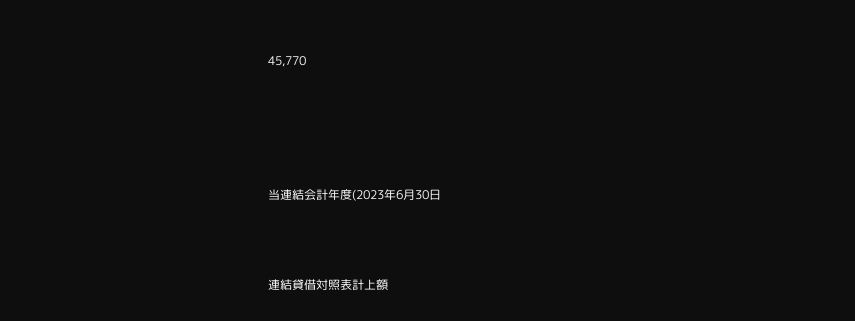45,770





当連結会計年度(2023年6月30日



連結貸借対照表計上額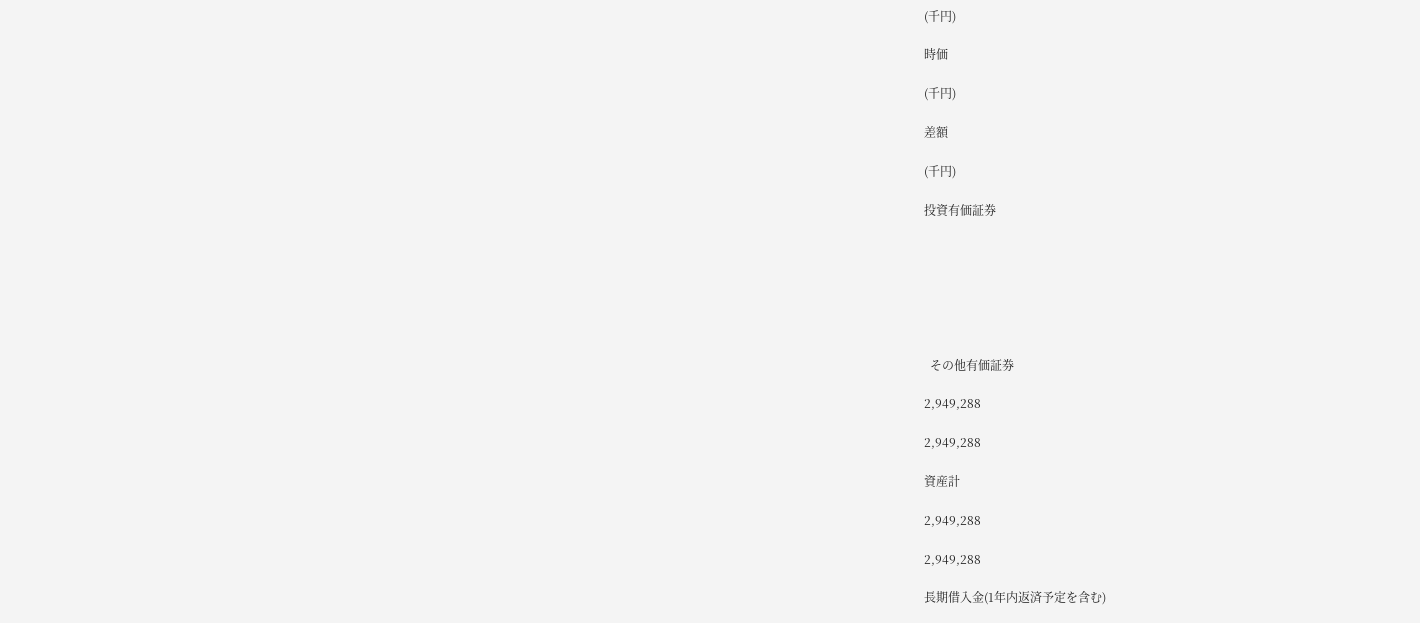(千円)

時価

(千円)

差額

(千円)

投資有価証券







  その他有価証券

2,949,288

2,949,288

資産計

2,949,288

2,949,288

長期借入金(1年内返済予定を含む)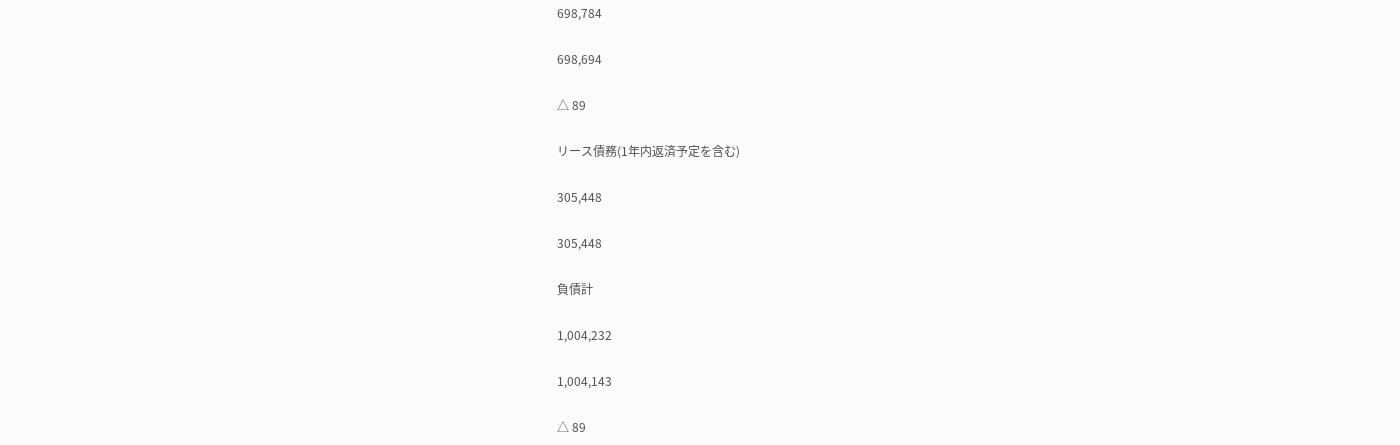698,784

698,694

△ 89

リース債務(1年内返済予定を含む)

305,448

305,448

負債計

1,004,232

1,004,143

△ 89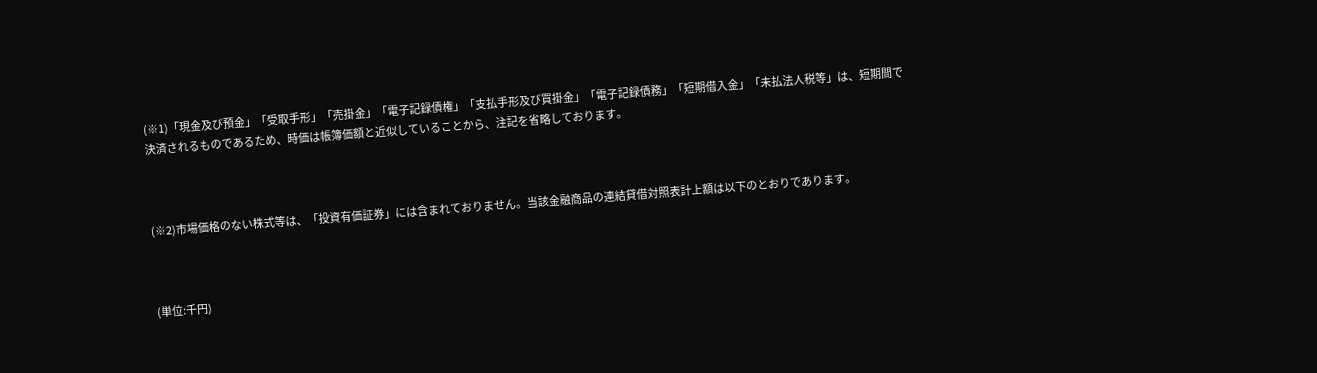(※1)「現金及び預金」「受取手形」「売掛金」「電子記録債権」「支払手形及び買掛金」「電子記録債務」「短期借入金」「未払法人税等」は、短期間で決済されるものであるため、時価は帳簿価額と近似していることから、注記を省略しております。



(※2)市場価格のない株式等は、「投資有価証券」には含まれておりません。当該金融商品の連結貸借対照表計上額は以下のとおりであります。



(単位:千円)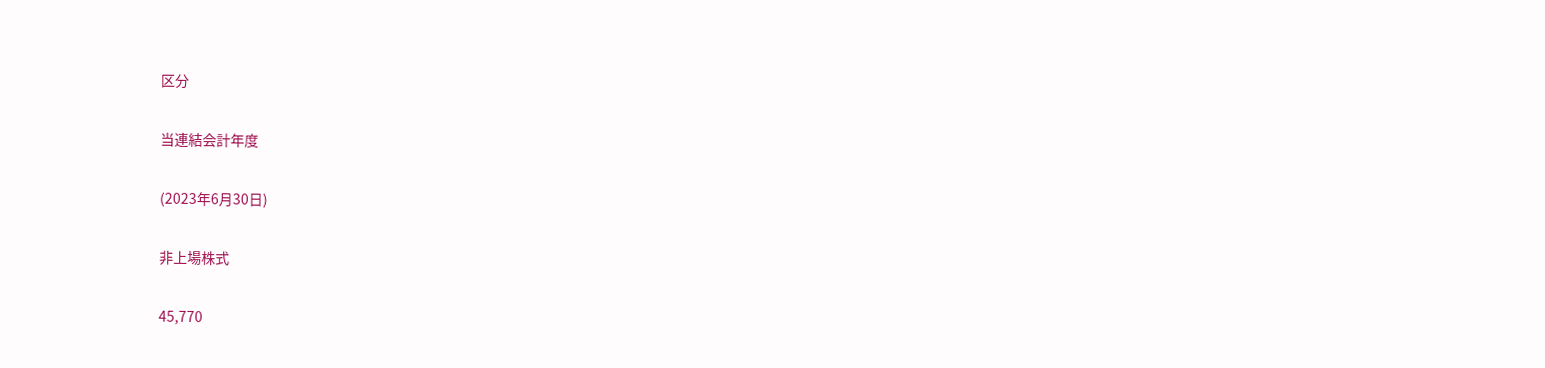区分

当連結会計年度

(2023年6月30日)

非上場株式

45,770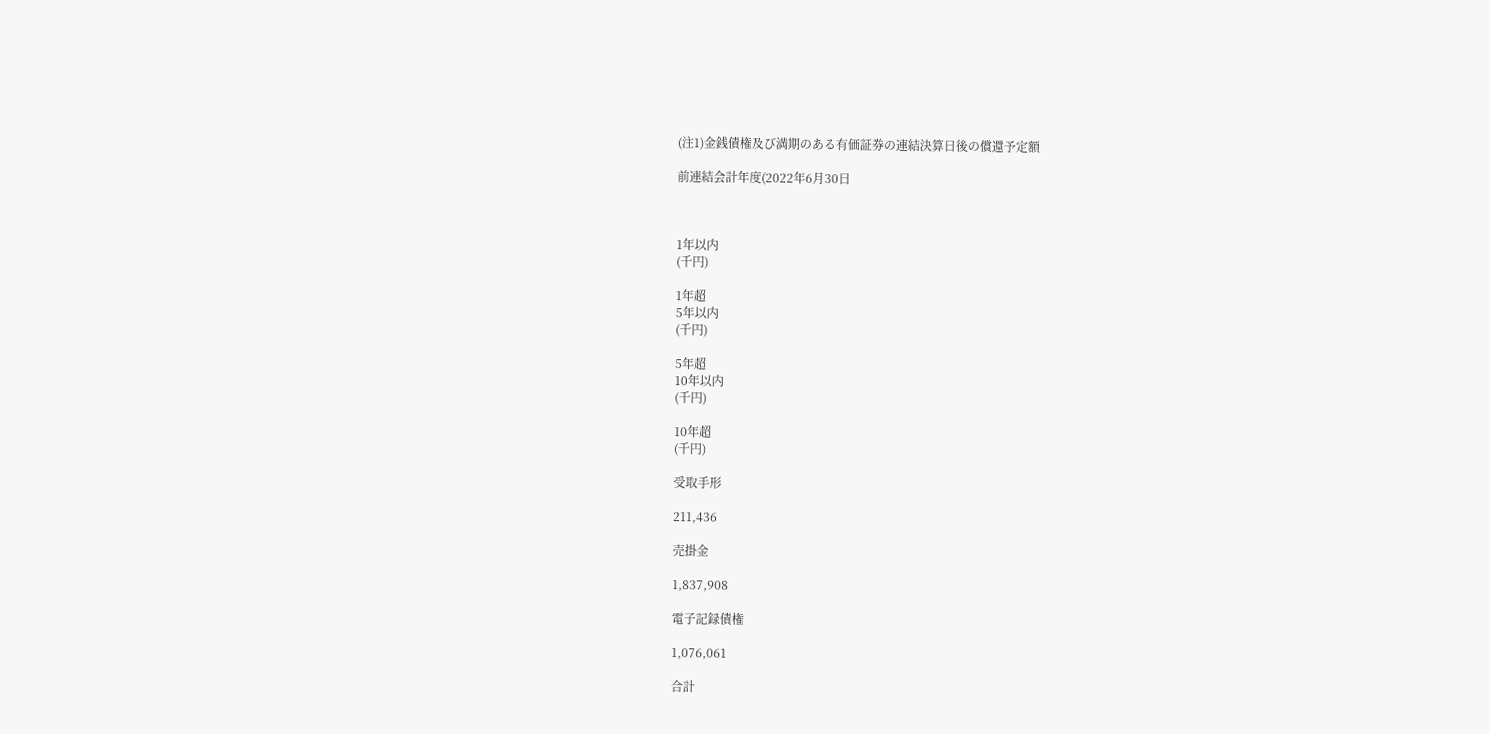(注1)金銭債権及び満期のある有価証券の連結決算日後の償還予定額

前連結会計年度(2022年6月30日



1年以内
(千円)

1年超
5年以内
(千円)

5年超
10年以内
(千円)

10年超
(千円)

受取手形

211,436

売掛金

1,837,908

電子記録債権

1,076,061

合計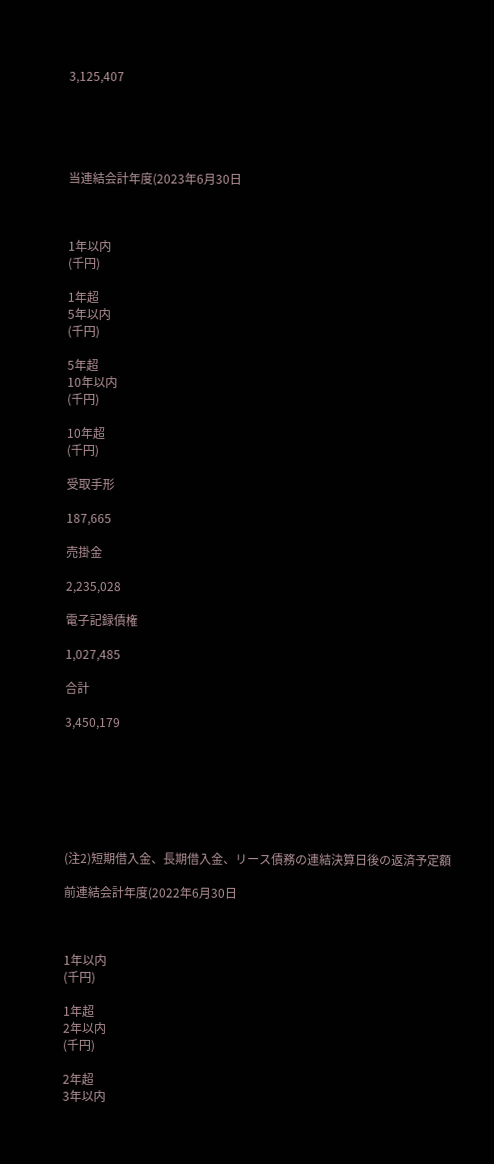3,125,407





当連結会計年度(2023年6月30日



1年以内
(千円)

1年超
5年以内
(千円)

5年超
10年以内
(千円)

10年超
(千円)

受取手形

187,665

売掛金

2,235,028

電子記録債権

1,027,485

合計

3,450,179







(注2)短期借入金、長期借入金、リース債務の連結決算日後の返済予定額

前連結会計年度(2022年6月30日



1年以内
(千円)

1年超
2年以内
(千円)

2年超
3年以内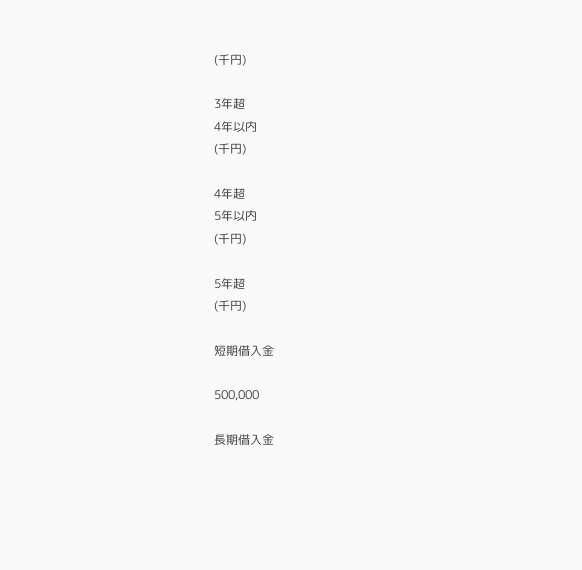(千円)

3年超
4年以内
(千円)

4年超
5年以内
(千円)

5年超
(千円)

短期借入金

500,000

長期借入金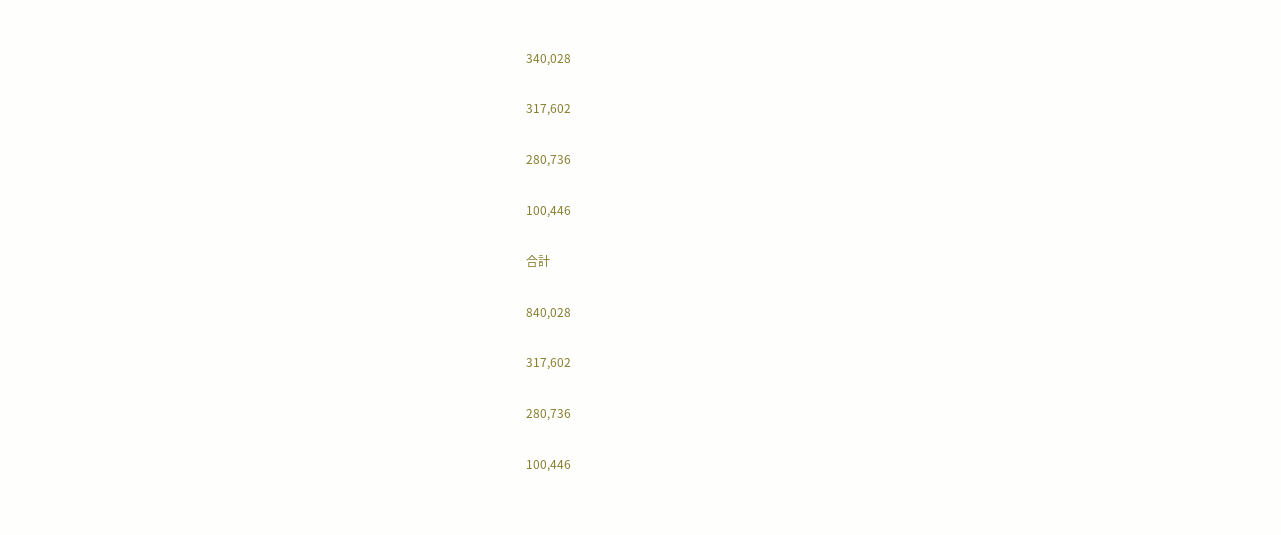340,028

317,602

280,736

100,446

合計

840,028

317,602

280,736

100,446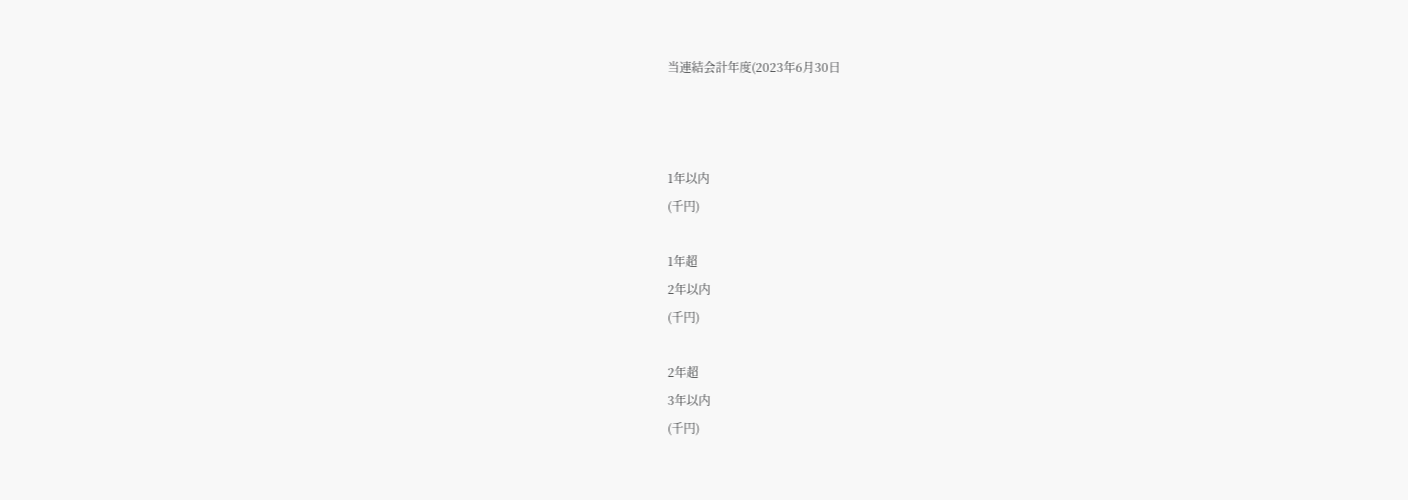当連結会計年度(2023年6月30日



1年以内
(千円)

1年超
2年以内
(千円)

2年超
3年以内
(千円)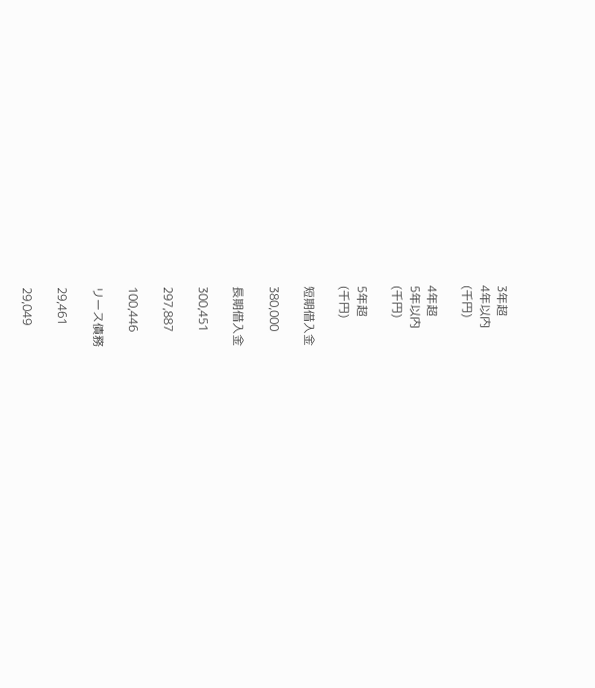3年超
4年以内
(千円)

4年超
5年以内
(千円)

5年超
(千円)

短期借入金

380,000

長期借入金

300,451

297,887

100,446

リース債務

29,461

29,049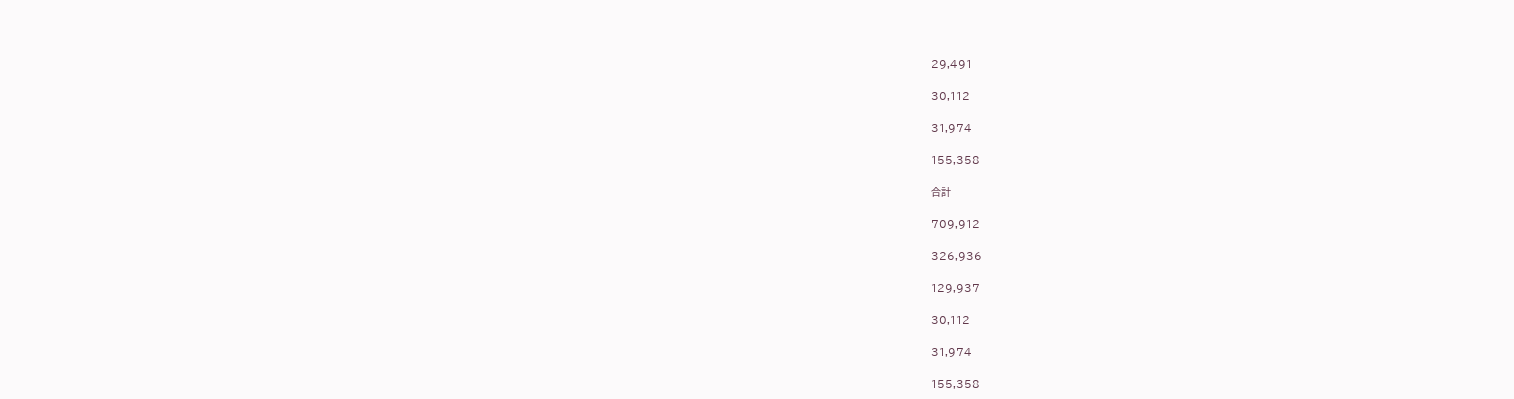29,491

30,112

31,974

155,358

合計

709,912

326,936

129,937

30,112

31,974

155,358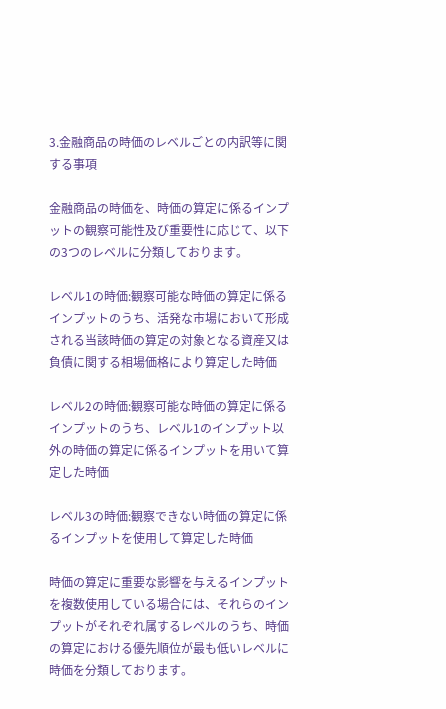3.金融商品の時価のレベルごとの内訳等に関する事項

金融商品の時価を、時価の算定に係るインプットの観察可能性及び重要性に応じて、以下の3つのレベルに分類しております。

レベル1の時価:観察可能な時価の算定に係るインプットのうち、活発な市場において形成される当該時価の算定の対象となる資産又は負債に関する相場価格により算定した時価

レベル2の時価:観察可能な時価の算定に係るインプットのうち、レベル1のインプット以外の時価の算定に係るインプットを用いて算定した時価

レベル3の時価:観察できない時価の算定に係るインプットを使用して算定した時価

時価の算定に重要な影響を与えるインプットを複数使用している場合には、それらのインプットがそれぞれ属するレベルのうち、時価の算定における優先順位が最も低いレベルに時価を分類しております。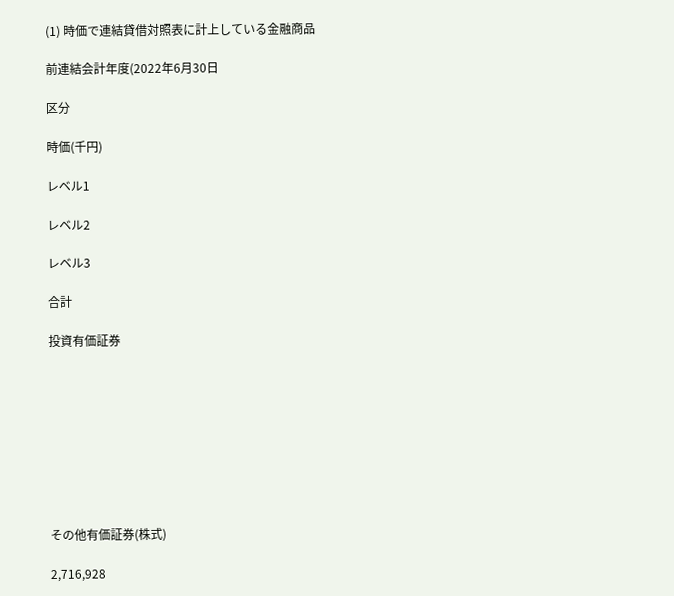(1) 時価で連結貸借対照表に計上している金融商品

前連結会計年度(2022年6月30日

区分

時価(千円)

レベル1

レベル2

レベル3

合計

投資有価証券









その他有価証券(株式)

2,716,928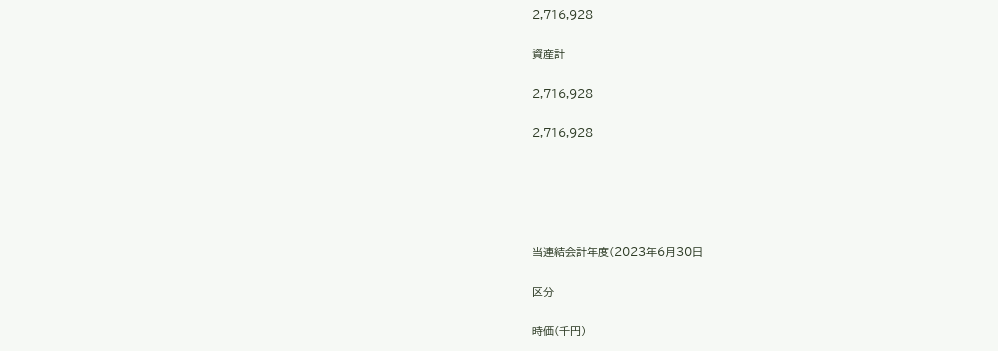2,716,928

資産計

2,716,928

2,716,928





当連結会計年度(2023年6月30日

区分

時価(千円)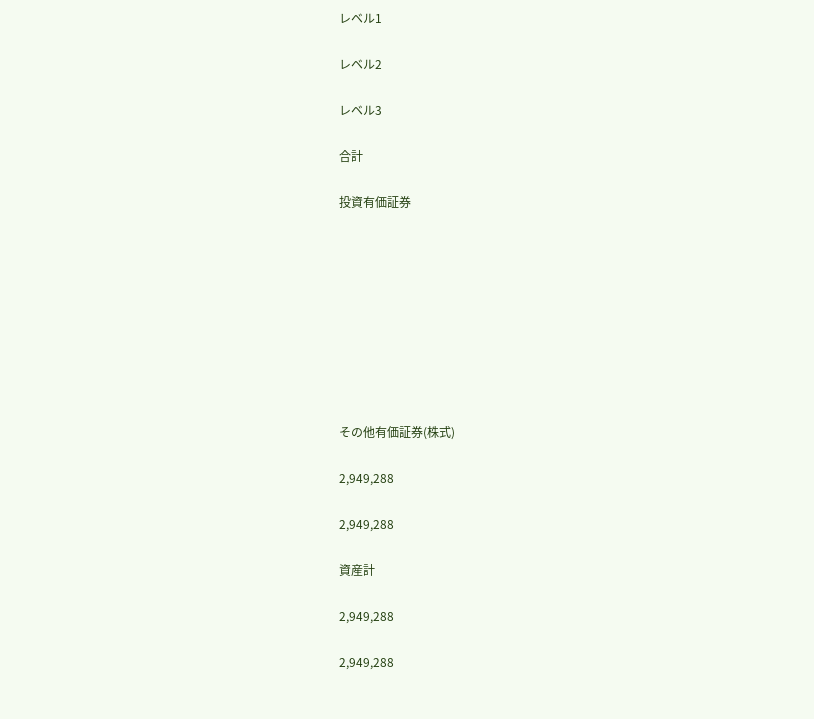レベル1

レベル2

レベル3

合計

投資有価証券









その他有価証券(株式)

2,949,288

2,949,288

資産計

2,949,288

2,949,288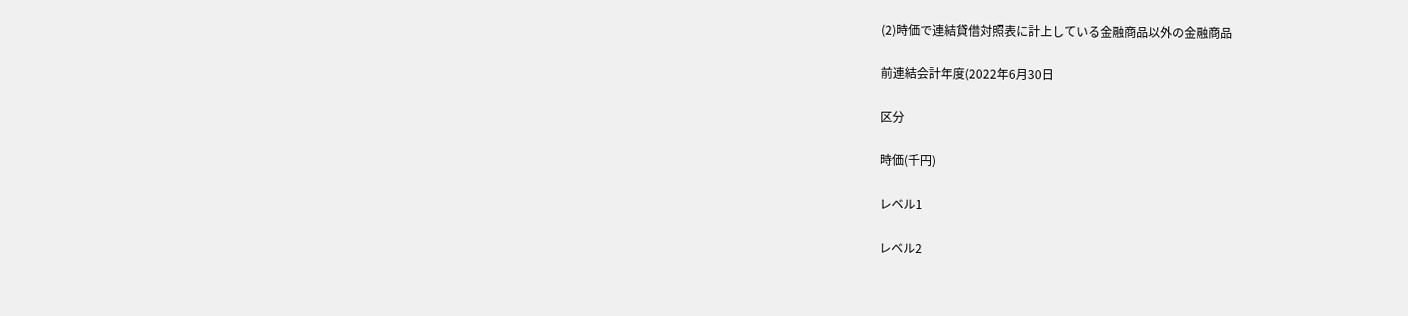(2)時価で連結貸借対照表に計上している金融商品以外の金融商品

前連結会計年度(2022年6月30日

区分

時価(千円)

レベル1

レベル2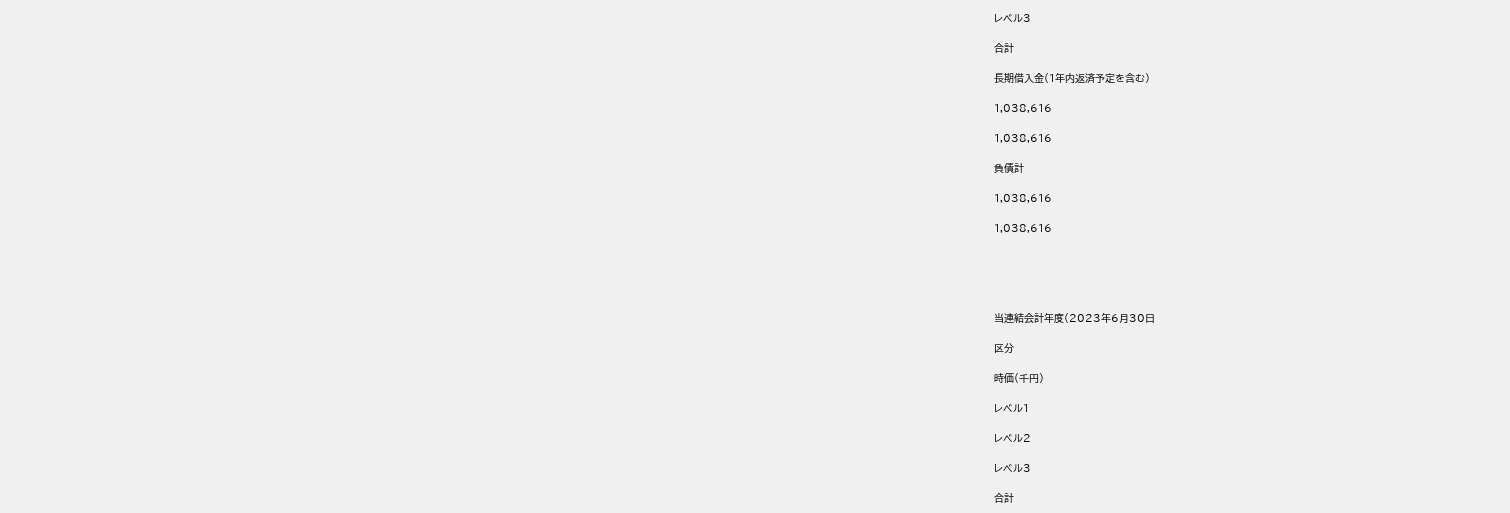レベル3

合計

長期借入金(1年内返済予定を含む)

1,038,616

1,038,616

負債計

1,038,616

1,038,616





当連結会計年度(2023年6月30日

区分

時価(千円)

レベル1

レベル2

レベル3

合計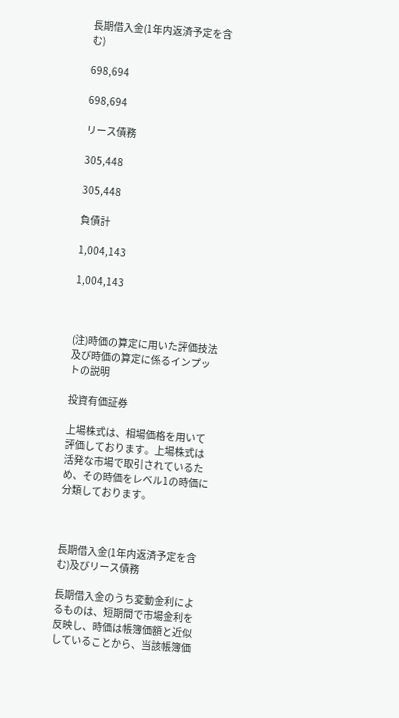長期借入金(1年内返済予定を含む)

698,694

698,694

リース債務

305,448

305,448

負債計

1,004,143

1,004,143



(注)時価の算定に用いた評価技法及び時価の算定に係るインプットの説明

投資有価証券

上場株式は、相場価格を用いて評価しております。上場株式は活発な市場で取引されているため、その時価をレベル1の時価に分類しております。



長期借入金(1年内返済予定を含む)及びリース債務

長期借入金のうち変動金利によるものは、短期間で市場金利を反映し、時価は帳簿価額と近似していることから、当該帳簿価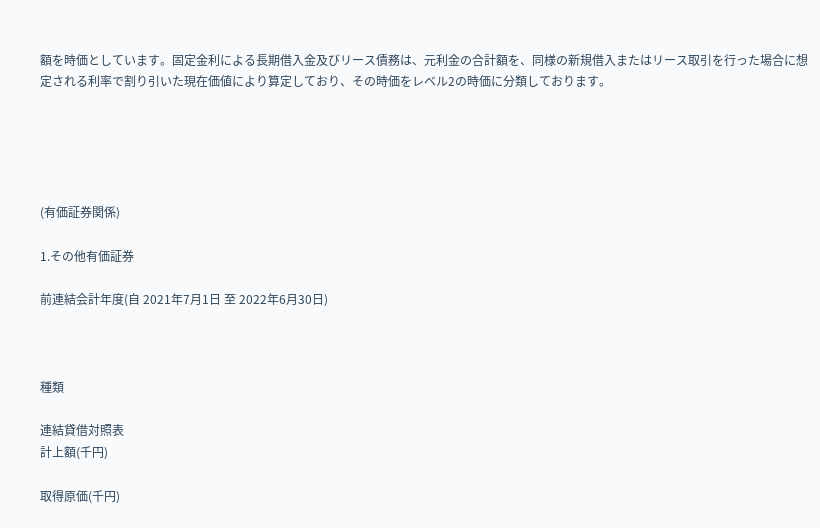額を時価としています。固定金利による長期借入金及びリース債務は、元利金の合計額を、同様の新規借入またはリース取引を行った場合に想定される利率で割り引いた現在価値により算定しており、その時価をレベル2の時価に分類しております。





(有価証券関係)

1.その他有価証券

前連結会計年度(自 2021年7月1日 至 2022年6月30日)



種類

連結貸借対照表
計上額(千円)

取得原価(千円)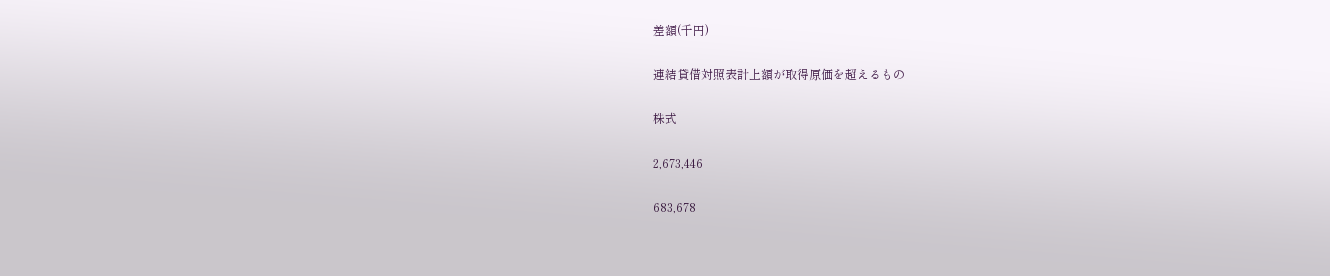差額(千円)

連結貸借対照表計上額が取得原価を超えるもの

株式

2,673,446

683,678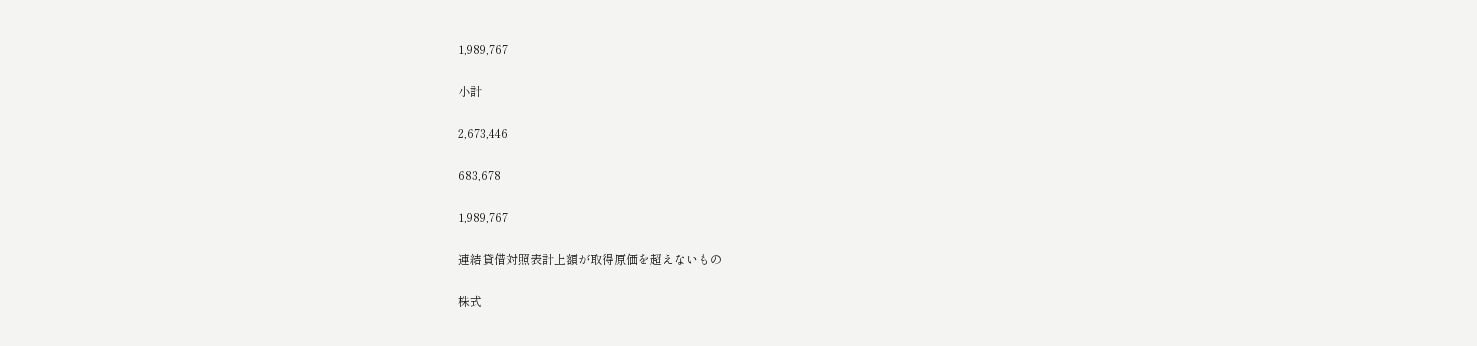1,989,767

小計

2,673,446

683,678

1,989,767

連結貸借対照表計上額が取得原価を超えないもの

株式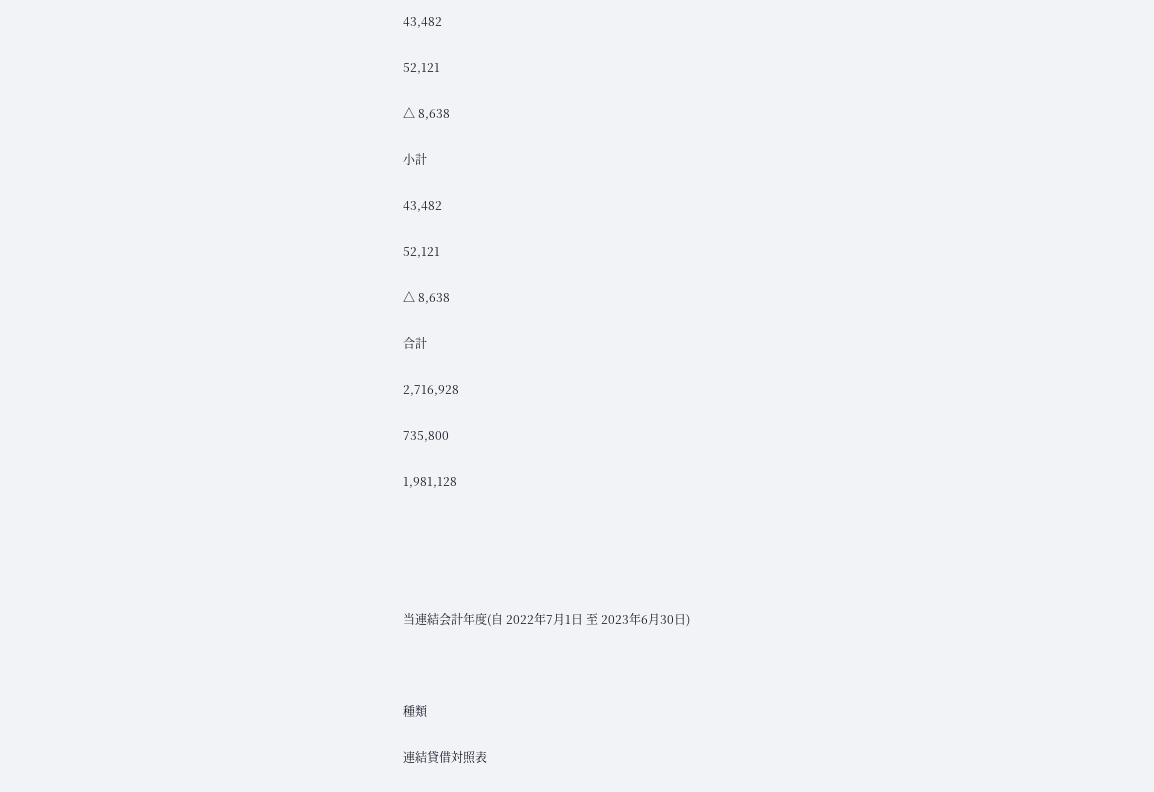43,482

52,121

△ 8,638

小計

43,482

52,121

△ 8,638

合計

2,716,928

735,800

1,981,128





当連結会計年度(自 2022年7月1日 至 2023年6月30日)



種類

連結貸借対照表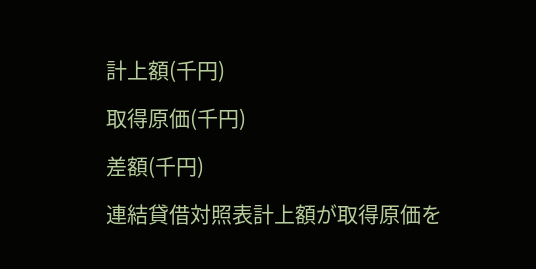計上額(千円)

取得原価(千円)

差額(千円)

連結貸借対照表計上額が取得原価を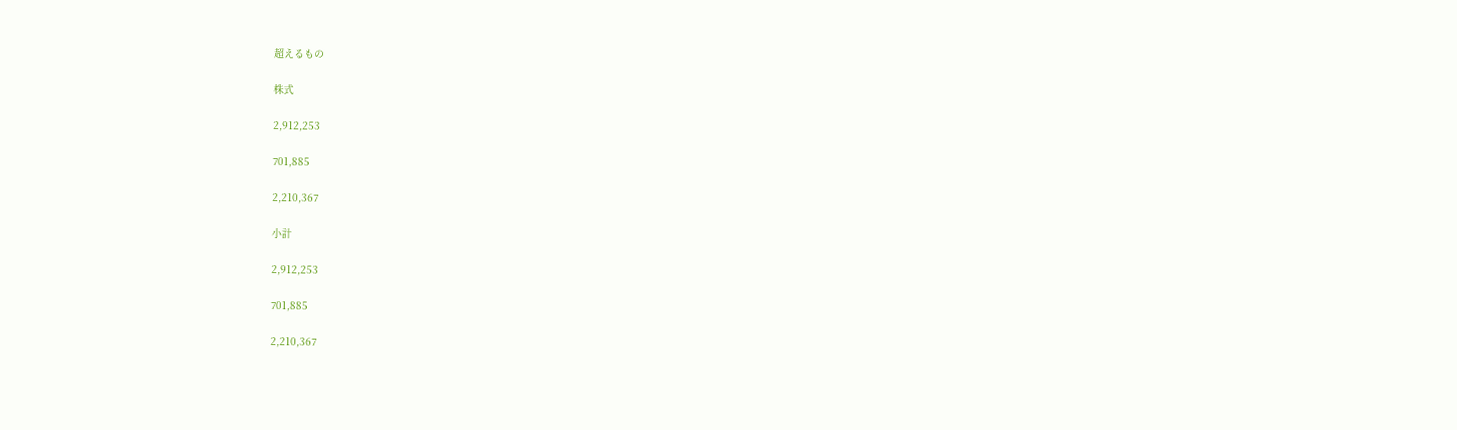超えるもの

株式

2,912,253

701,885

2,210,367

小計

2,912,253

701,885

2,210,367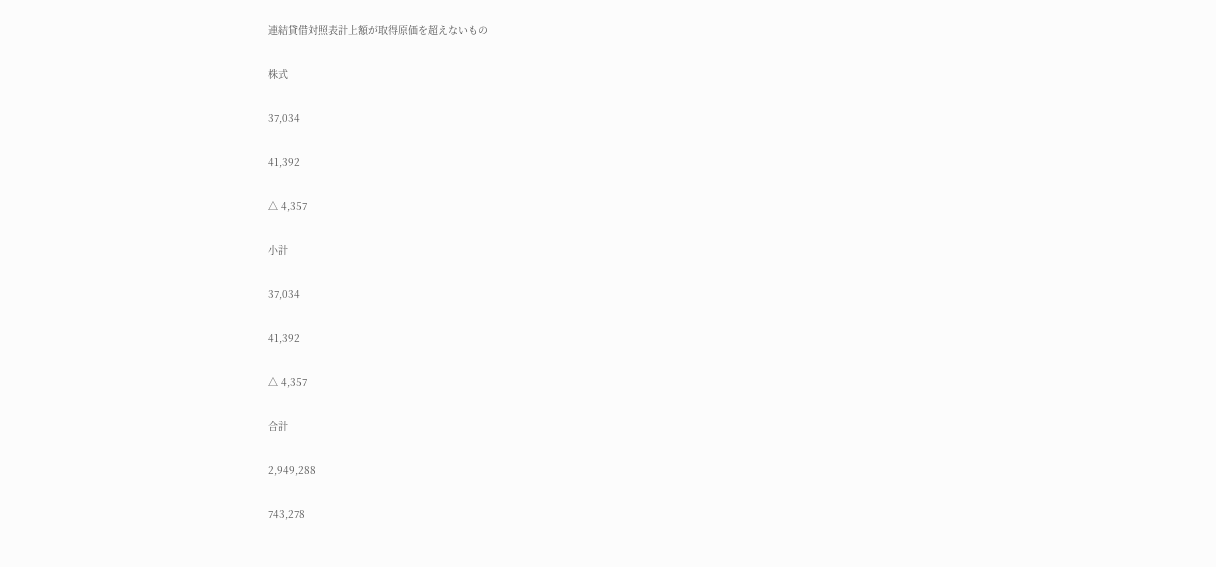連結貸借対照表計上額が取得原価を超えないもの

株式

37,034

41,392

△ 4,357

小計

37,034

41,392

△ 4,357

合計

2,949,288

743,278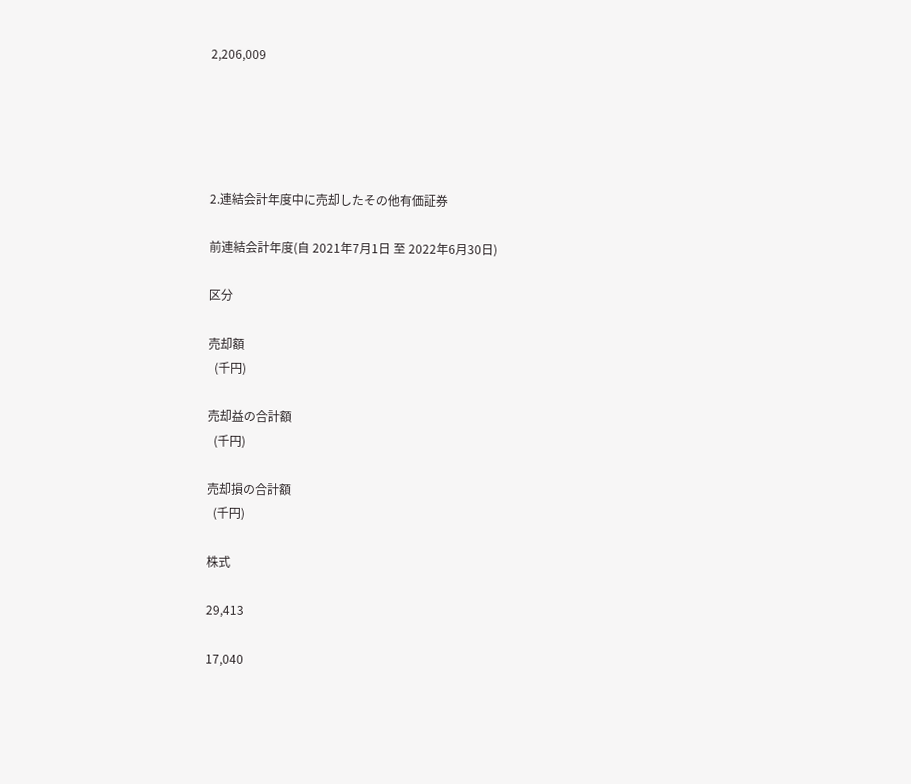2,206,009





2.連結会計年度中に売却したその他有価証券

前連結会計年度(自 2021年7月1日 至 2022年6月30日)

区分

売却額
  (千円)

売却益の合計額
  (千円)

売却損の合計額
  (千円)

株式

29,413

17,040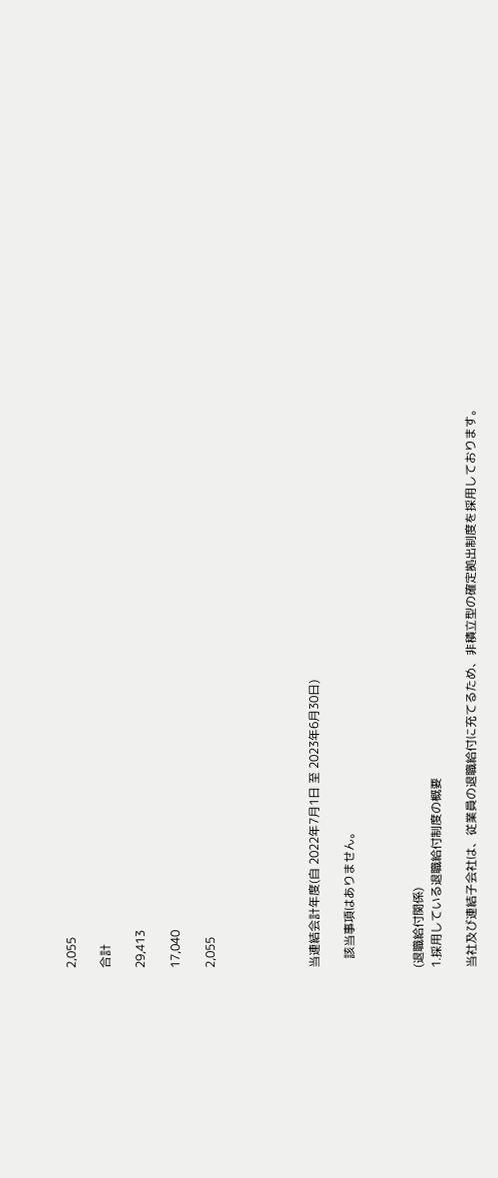2,055

合計

29,413

17,040

2,055





当連結会計年度(自 2022年7月1日 至 2023年6月30日)

   該当事項はありません。



(退職給付関係)
1.採用している退職給付制度の概要

当社及び連結子会社は、従業員の退職給付に充てるため、非積立型の確定拠出制度を採用しております。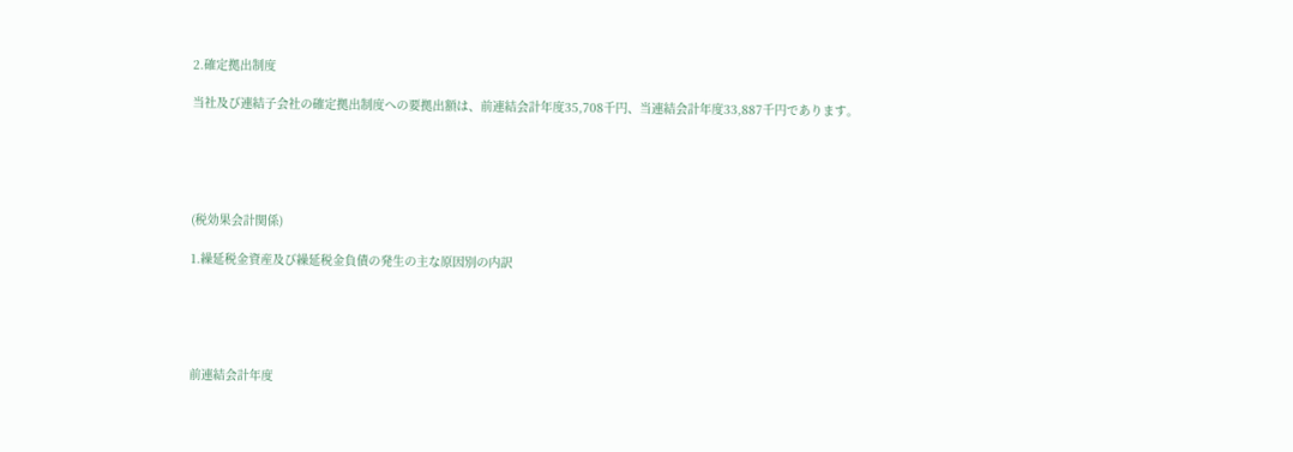2.確定拠出制度

当社及び連結子会社の確定拠出制度への要拠出額は、前連結会計年度35,708千円、当連結会計年度33,887千円であります。





(税効果会計関係)

1.繰延税金資産及び繰延税金負債の発生の主な原因別の内訳





前連結会計年度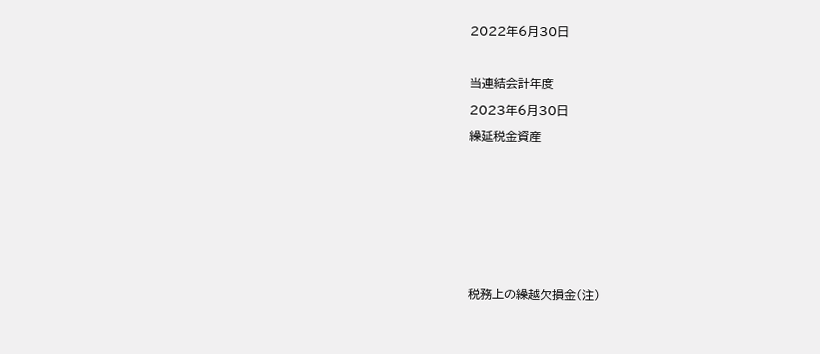2022年6月30日



当連結会計年度

2023年6月30日

繰延税金資産











税務上の繰越欠損金(注)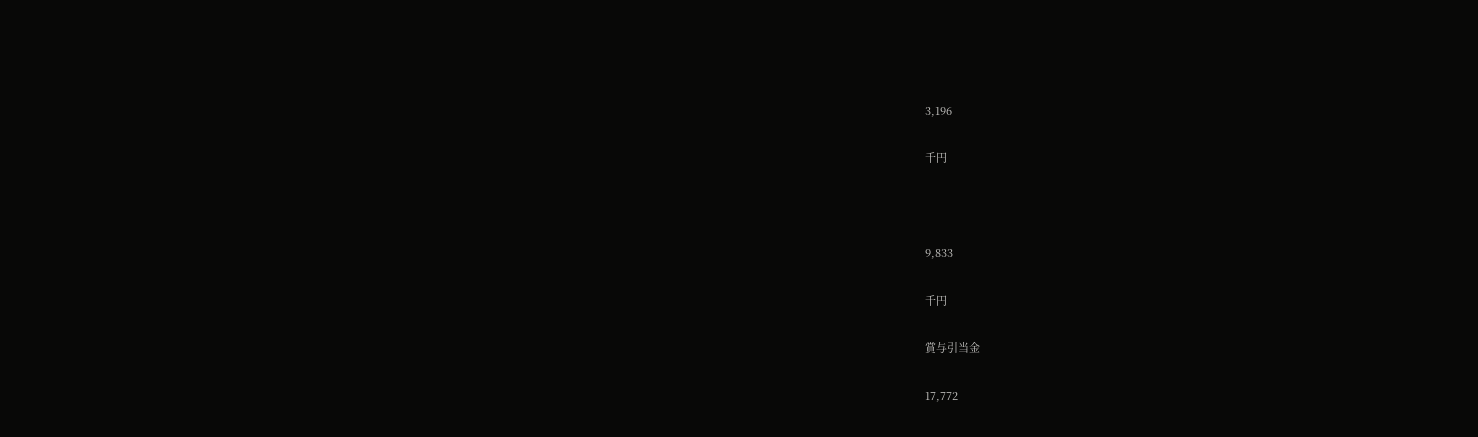3,196

千円



9,833

千円

賞与引当金

17,772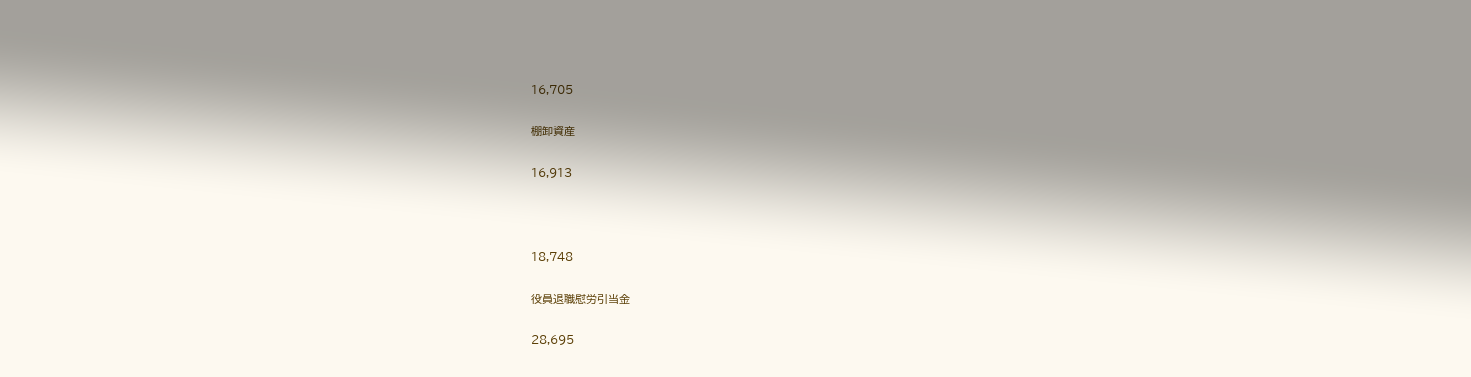16,705

棚卸資産

16,913



18,748

役員退職慰労引当金

28,695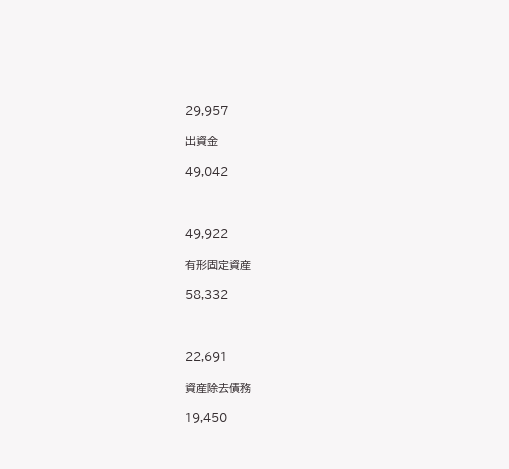29,957

出資金

49,042



49,922

有形固定資産

58,332



22,691

資産除去債務

19,450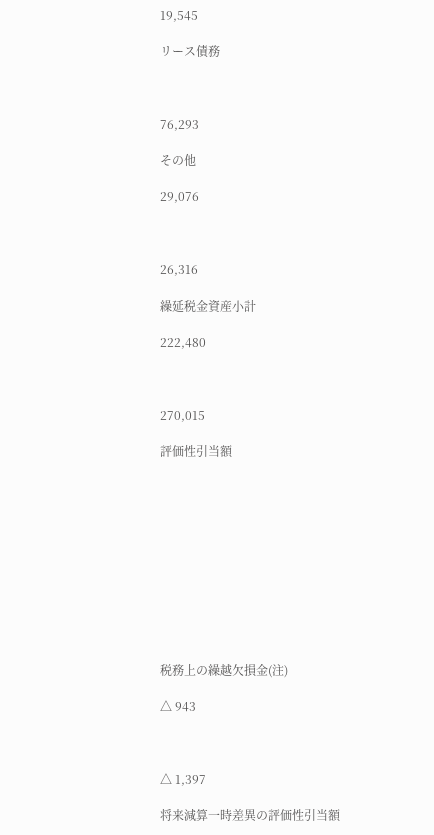19,545

リース債務



76,293

その他

29,076



26,316

繰延税金資産小計

222,480



270,015

評価性引当額











税務上の繰越欠損金(注)

△ 943



△ 1,397

将来減算一時差異の評価性引当額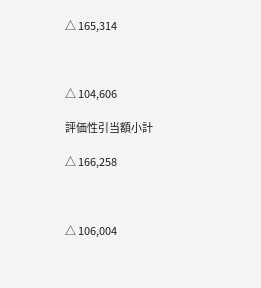△ 165,314



△ 104,606

評価性引当額小計

△ 166,258



△ 106,004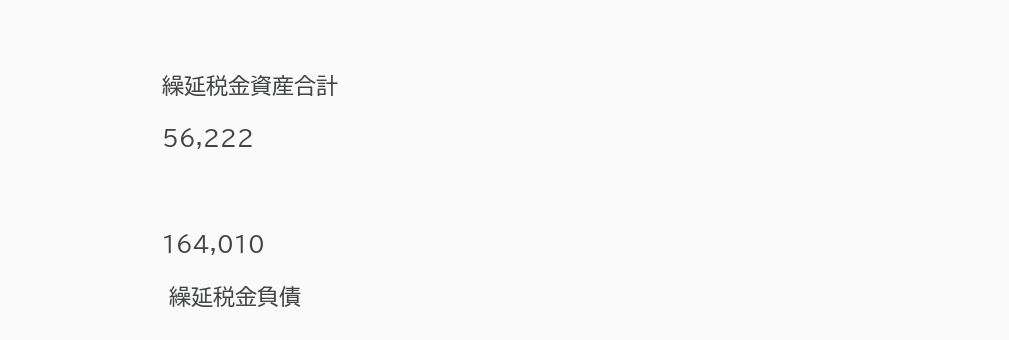繰延税金資産合計

56,222



164,010

 繰延税金負債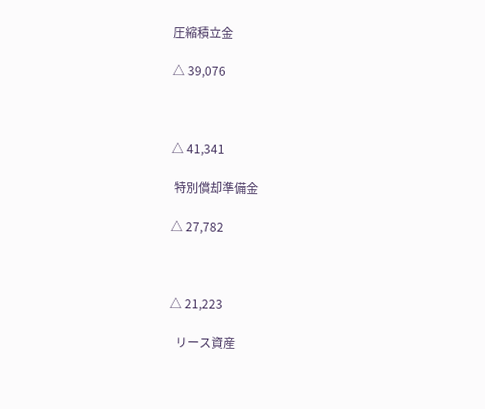圧縮積立金

△ 39,076



△ 41,341

 特別償却準備金

△ 27,782



△ 21,223

  リース資産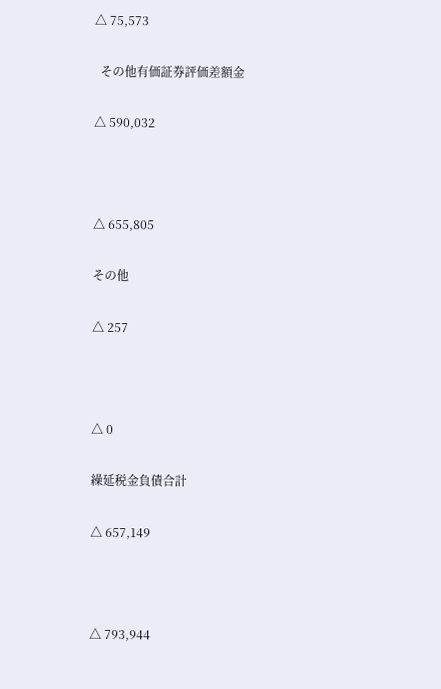△ 75,573

  その他有価証券評価差額金

△ 590,032



△ 655,805

その他

△ 257



△ 0

繰延税金負債合計

△ 657,149



△ 793,944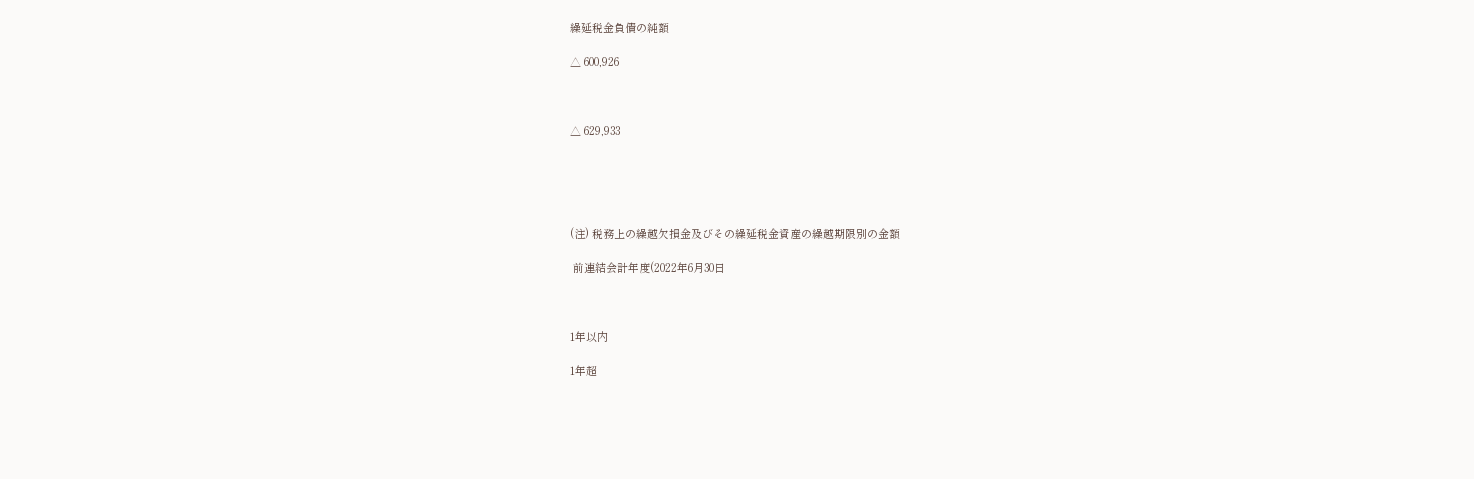繰延税金負債の純額

△ 600,926



△ 629,933





(注) 税務上の繰越欠損金及びその繰延税金資産の繰越期限別の金額

 前連結会計年度(2022年6月30日



1年以内

1年超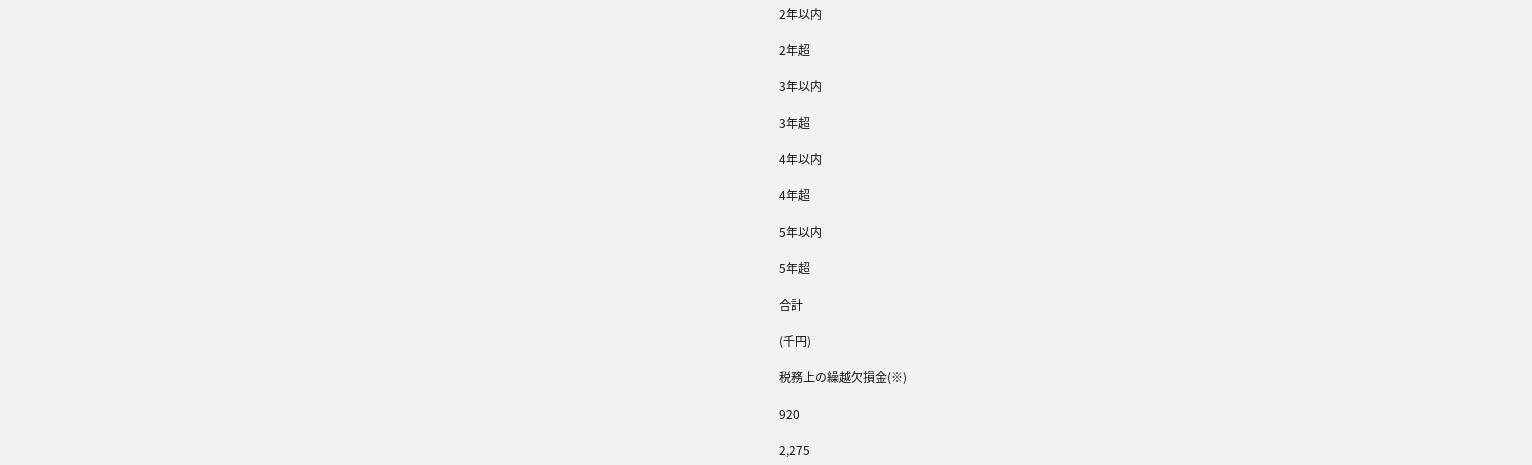2年以内

2年超

3年以内

3年超

4年以内

4年超

5年以内

5年超

合計

(千円)

税務上の繰越欠損金(※)

920

2,275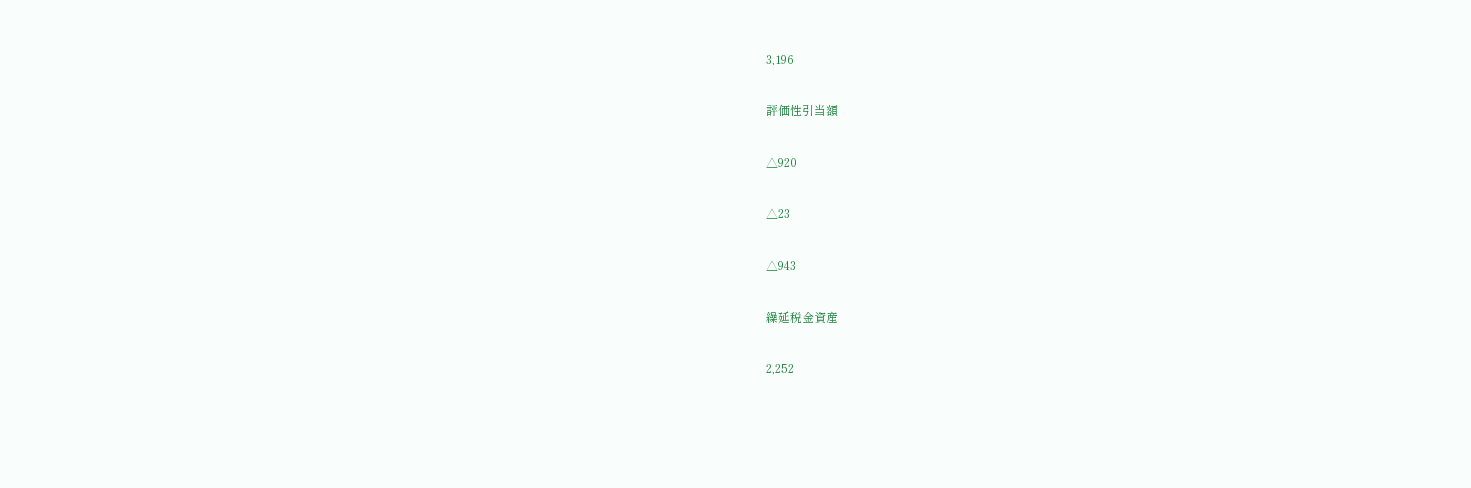3,196

評価性引当額

△920

△23

△943

繰延税金資産

2,252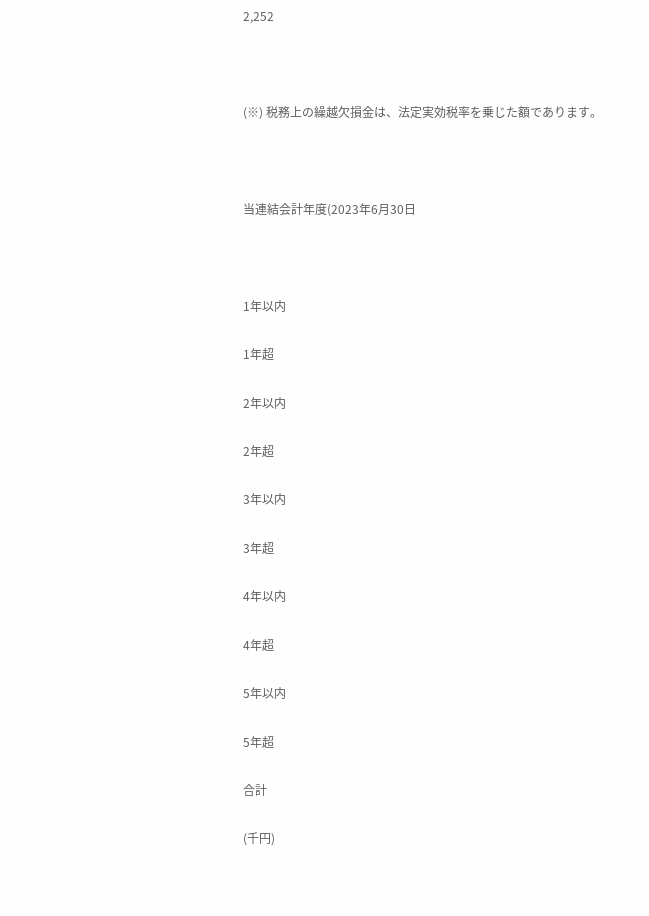2,252



(※) 税務上の繰越欠損金は、法定実効税率を乗じた額であります。



当連結会計年度(2023年6月30日



1年以内

1年超

2年以内

2年超

3年以内

3年超

4年以内

4年超

5年以内

5年超

合計

(千円)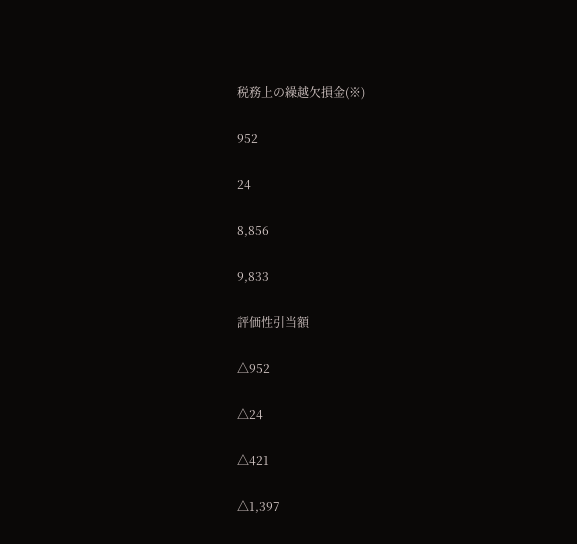税務上の繰越欠損金(※)

952

24

8,856

9,833

評価性引当額

△952

△24

△421

△1,397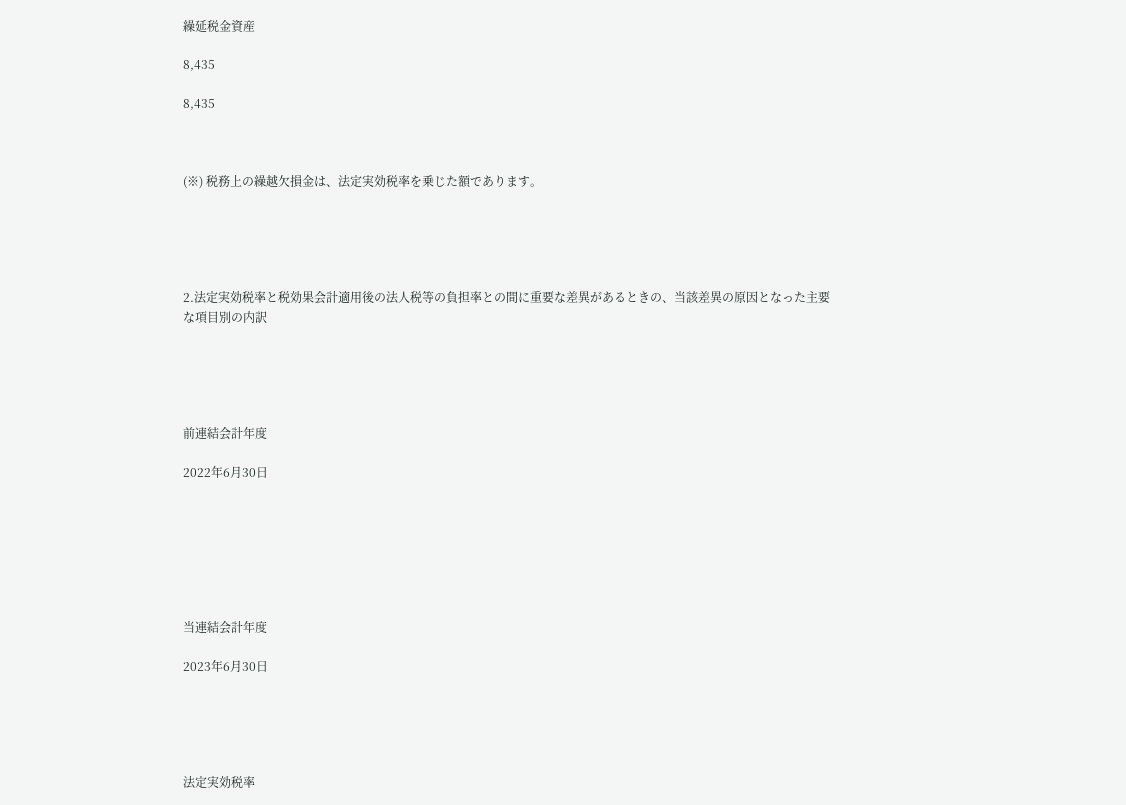繰延税金資産

8,435

8,435



(※) 税務上の繰越欠損金は、法定実効税率を乗じた額であります。





2.法定実効税率と税効果会計適用後の法人税等の負担率との間に重要な差異があるときの、当該差異の原因となった主要な項目別の内訳





前連結会計年度

2022年6月30日







当連結会計年度

2023年6月30日





法定実効税率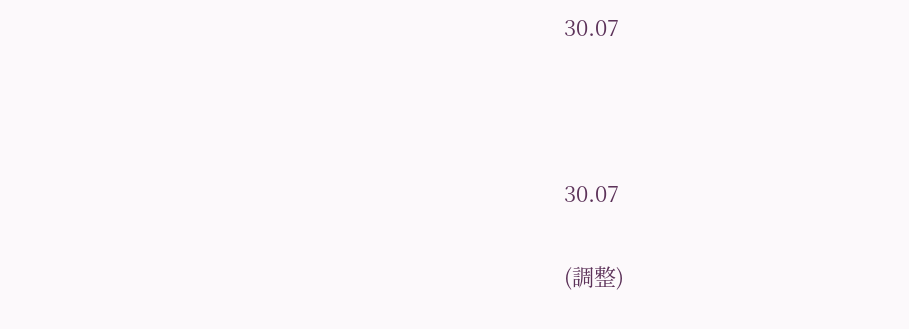30.07



30.07

(調整)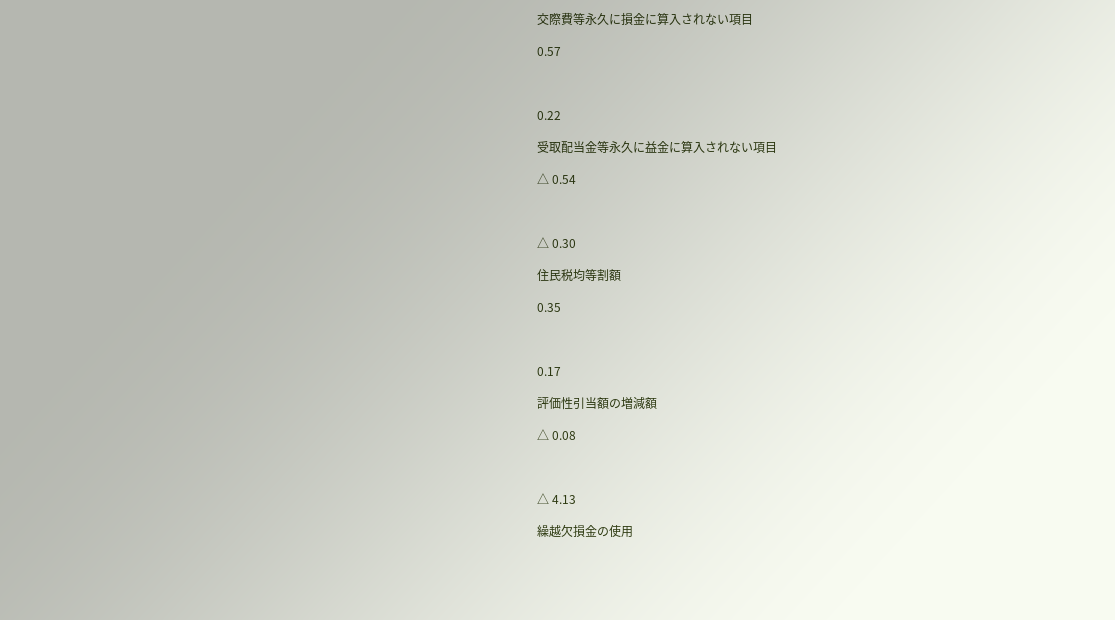交際費等永久に損金に算入されない項目

0.57



0.22

受取配当金等永久に益金に算入されない項目

△ 0.54



△ 0.30

住民税均等割額

0.35



0.17

評価性引当額の増減額

△ 0.08



△ 4.13

繰越欠損金の使用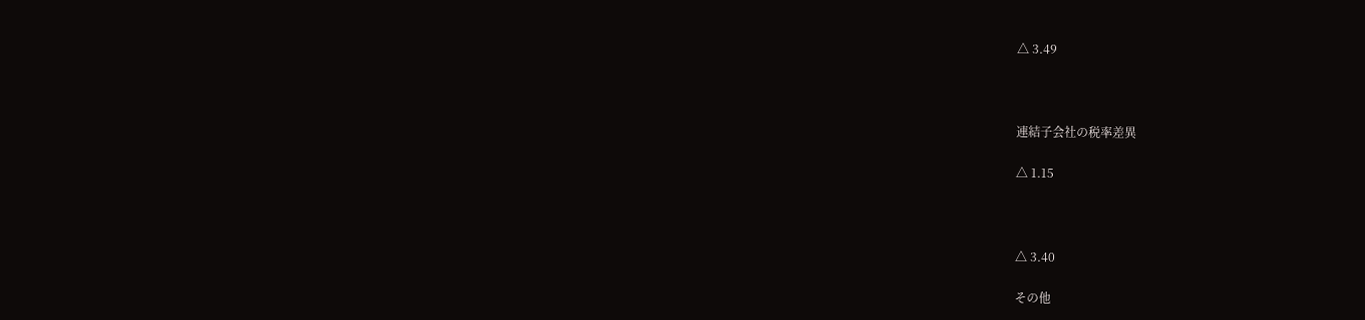△ 3.49



連結子会社の税率差異

△ 1.15



△ 3.40

その他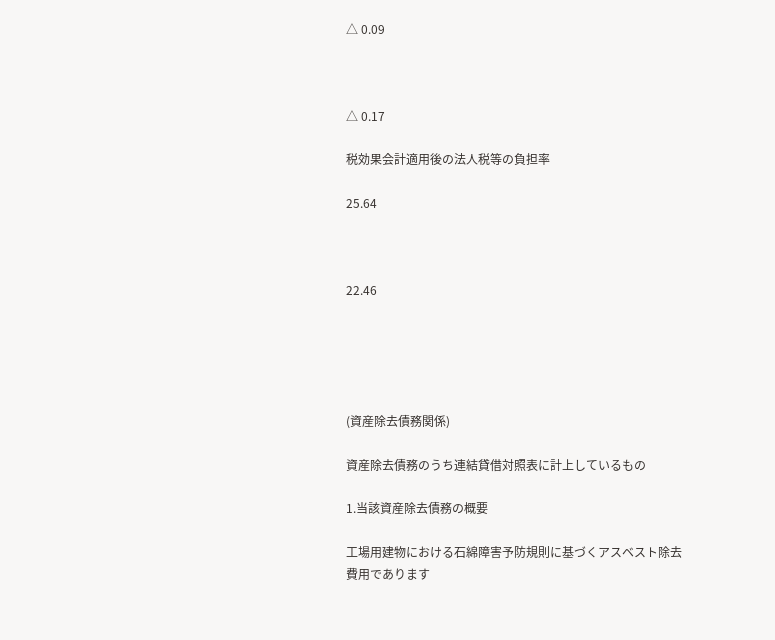△ 0.09



△ 0.17

税効果会計適用後の法人税等の負担率

25.64



22.46





(資産除去債務関係)

資産除去債務のうち連結貸借対照表に計上しているもの

1.当該資産除去債務の概要

工場用建物における石綿障害予防規則に基づくアスベスト除去費用であります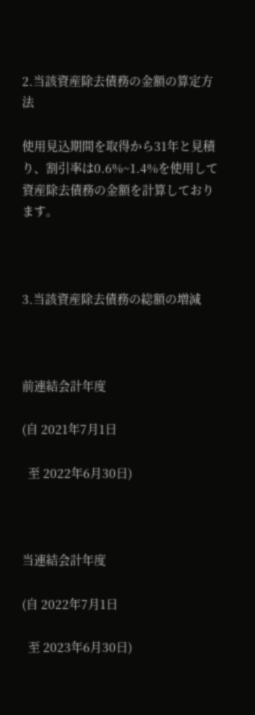2.当該資産除去債務の金額の算定方法

使用見込期間を取得から31年と見積り、割引率は0.6%~1.4%を使用して資産除去債務の金額を計算しております。



3.当該資産除去債務の総額の増減



前連結会計年度

(自 2021年7月1日

  至 2022年6月30日)



当連結会計年度

(自 2022年7月1日

  至 2023年6月30日)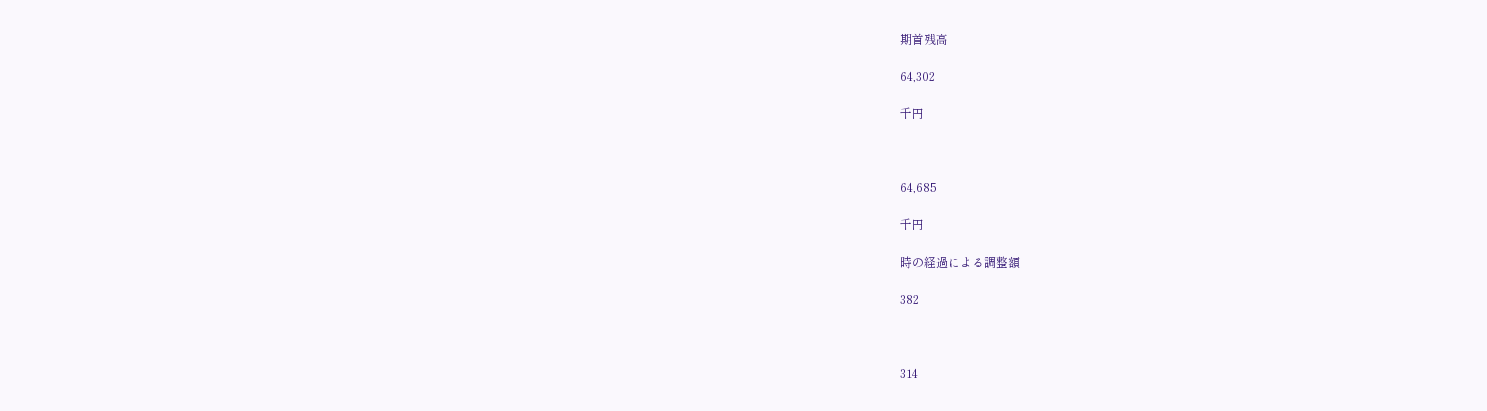期首残高

64,302

千円



64,685

千円

時の経過による調整額

382



314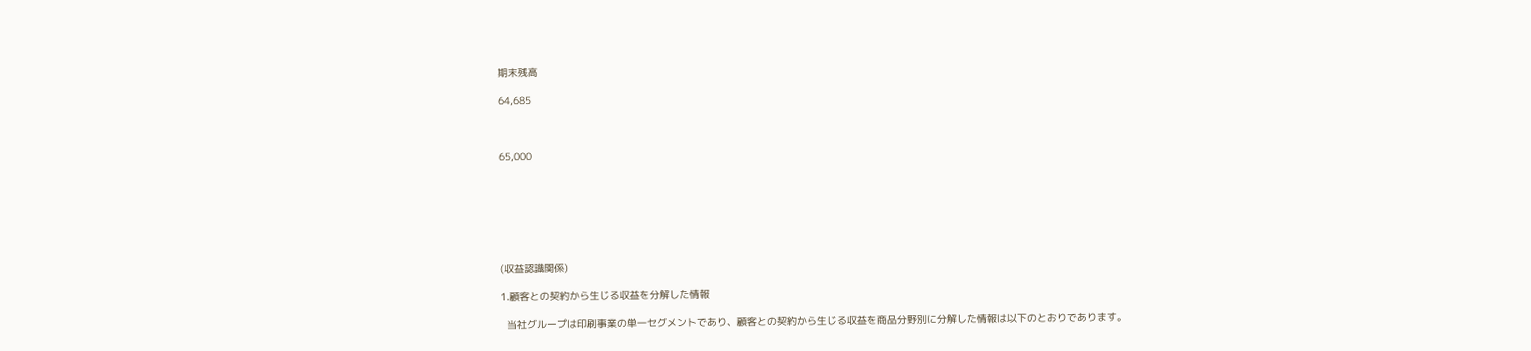期末残高

64,685



65,000







(収益認識関係)

1.顧客との契約から生じる収益を分解した情報

  当社グループは印刷事業の単一セグメントであり、顧客との契約から生じる収益を商品分野別に分解した情報は以下のとおりであります。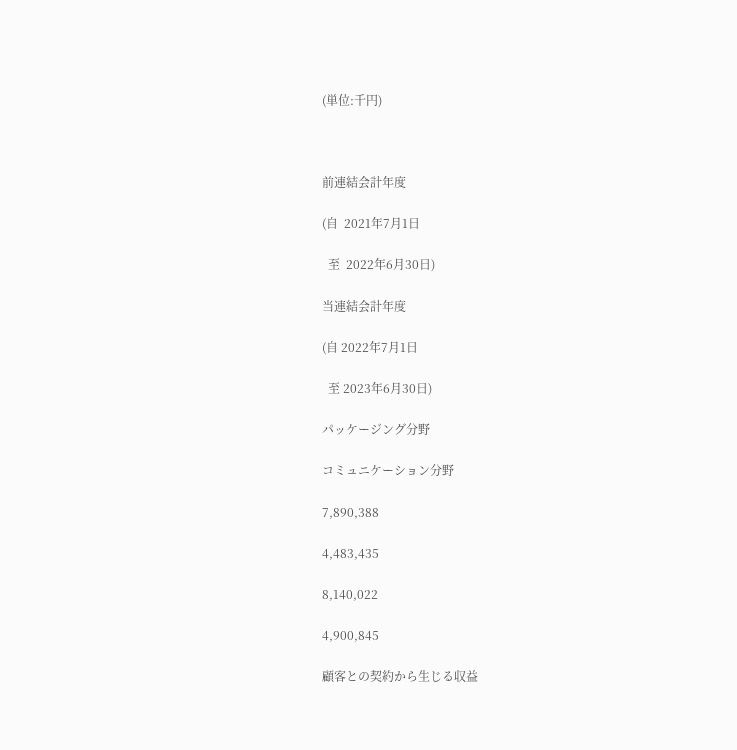(単位:千円)



前連結会計年度

(自  2021年7月1日

  至  2022年6月30日)

当連結会計年度

(自 2022年7月1日

  至 2023年6月30日)

パッケージング分野

コミュニケーション分野

7,890,388

4,483,435

8,140,022

4,900,845

顧客との契約から生じる収益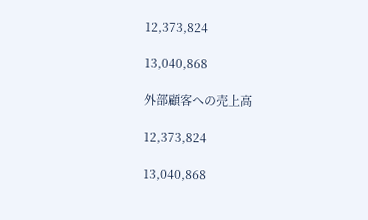12,373,824

13,040,868

外部顧客への売上高

12,373,824

13,040,868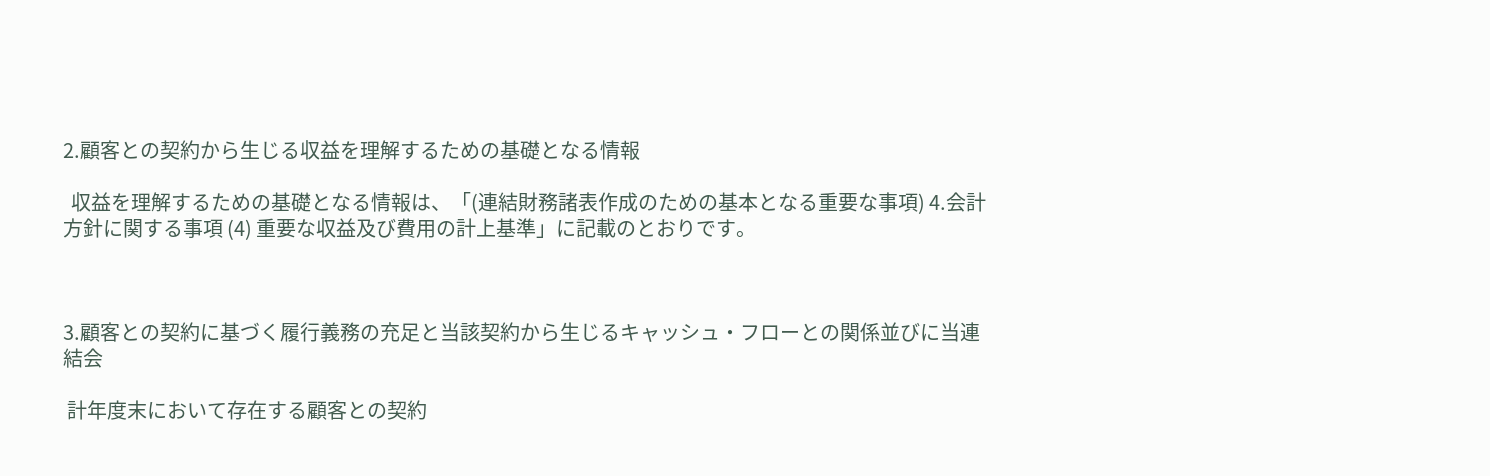2.顧客との契約から生じる収益を理解するための基礎となる情報

  収益を理解するための基礎となる情報は、「(連結財務諸表作成のための基本となる重要な事項) 4.会計方針に関する事項 (4) 重要な収益及び費用の計上基準」に記載のとおりです。



3.顧客との契約に基づく履行義務の充足と当該契約から生じるキャッシュ・フローとの関係並びに当連結会

 計年度末において存在する顧客との契約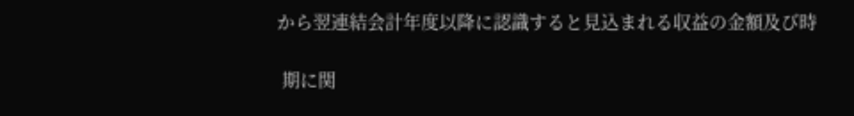から翌連結会計年度以降に認識すると見込まれる収益の金額及び時

 期に関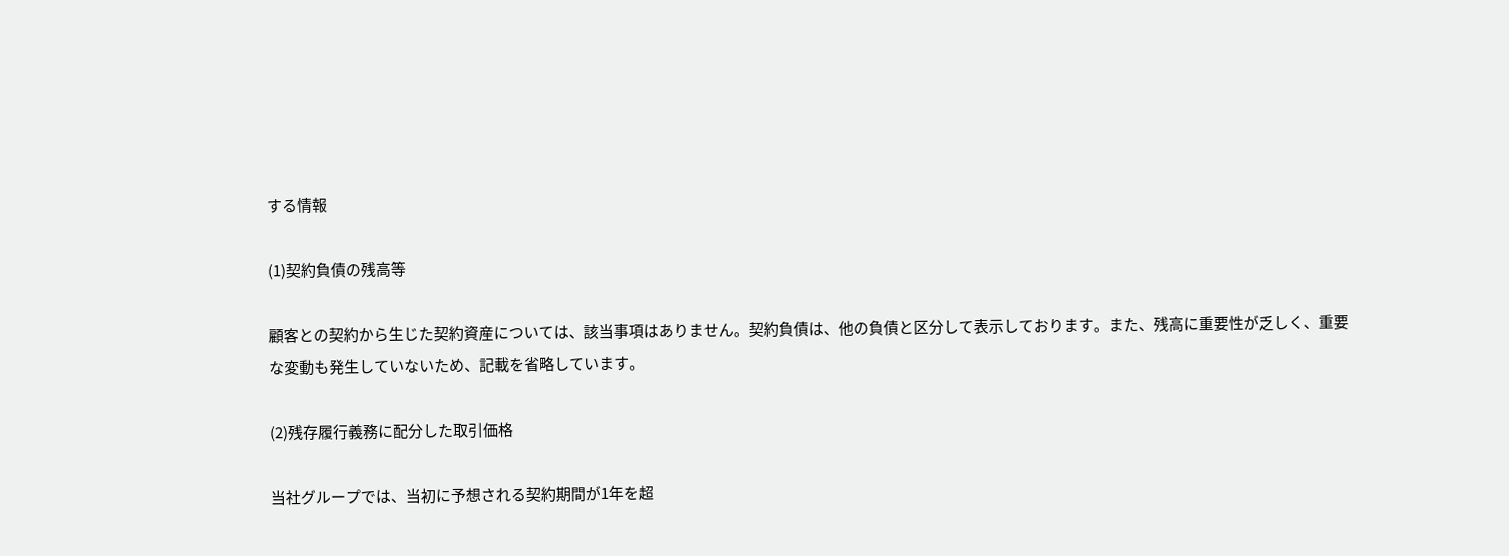する情報

(1)契約負債の残高等

顧客との契約から生じた契約資産については、該当事項はありません。契約負債は、他の負債と区分して表示しております。また、残高に重要性が乏しく、重要な変動も発生していないため、記載を省略しています。

(2)残存履行義務に配分した取引価格

当社グループでは、当初に予想される契約期間が1年を超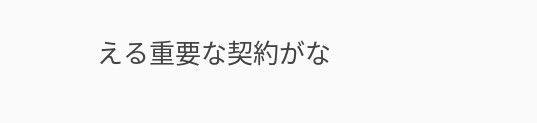える重要な契約がな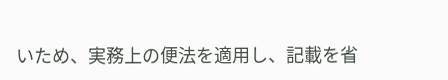いため、実務上の便法を適用し、記載を省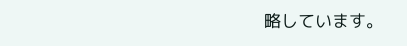略しています。